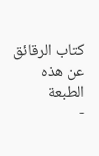كتاب الرقائق
عن هذه الطبعة
-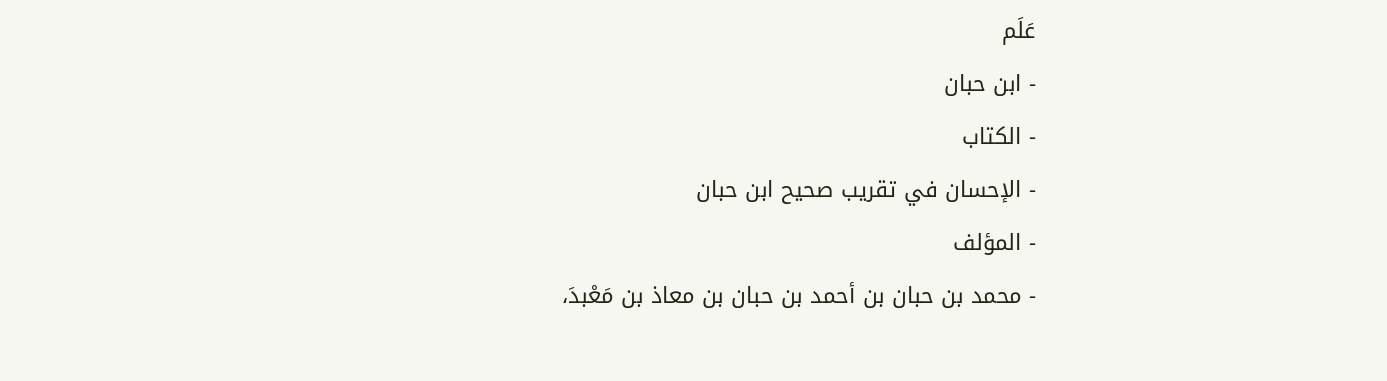عَلَم
- ابن حبان
- الكتاب
- الإحسان في تقريب صحيح ابن حبان
- المؤلف
- محمد بن حبان بن أحمد بن حبان بن معاذ بن مَعْبدَ،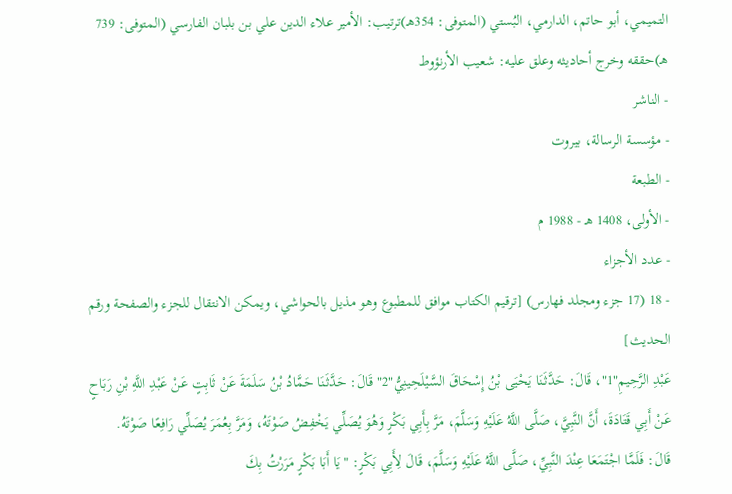التميمي، أبو حاتم، الدارمي، البُستي (المتوفى: 354هـ)ترتيب: الأمير علاء الدين علي بن بلبان الفارسي (المتوفى: 739 هـ)حققه وخرج أحاديثه وعلق عليه: شعيب الأرنؤوط
- الناشر
- مؤسسة الرسالة، بيروت
- الطبعة
- الأولى، 1408 هـ - 1988 م
- عدد الأجزاء
- 18 (17 جزء ومجلد فهارس) [ترقيم الكتاب موافق للمطبوع وهو مذيل بالحواشي، ويمكن الانتقال للجزء والصفحة ورقم الحديث]
عَبْدِ الرَّحِيمِ"1"، قَالَ: حَدَّثَنَا يَحْيَى بْنُ إِسْحَاقَ السَّيْلَحِينِيُّ"2" قَالَ: حَدَّثَنَا حَمَّادُ بْنُ سَلَمَةَ عَنْ ثَابِتٍ عَنْ عَبْدِ اللَّهِ بْنِ رَبَاحٍ
عَنْ أَبِي قَتَادَةَ، أَنَّ النَّبِيَّ، صَلَّى اللَّهُ عَلَيْهِ وَسَلَّمَ، مَرَّ بِأَبِي بَكْرٍ وَهُوَ يُصَلِّي يَخْفِضُ صَوْتَهُ، وَمَرَّ بِعُمَرَ يُصَلِّي رَافِعًا صَوْتَهُ.
قَالَ: فَلَمَّا اجْتَمَعَا عِنْدَ النَّبِيِّ، صَلَّى اللَّهُ عَلَيْهِ وَسَلَّمَ، قَالَ لِأَبِي بَكْرٍ: "يَا أَبَا بَكْرٍ مَرَرْتُ بِكَ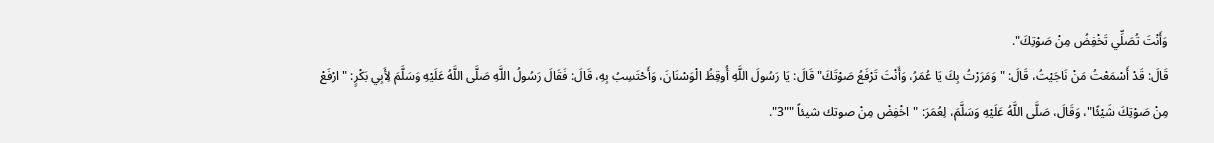وَأَنْتَ تُصَلِّي تَخْفِضُ مِنْ صَوْتِكَ".
قَالَ: قَدْ أَسْمَعْتُ مَنْ نَاجَيْتُ، قَالَ: "وَمَرَرْتُ بِكَ يَا عُمَرُ، وَأَنْتَ تَرْفَعُ صَوْتَكَ" قَالَ: يَا رَسُولَ اللَّهِ أُوقِظُ الْوَسْنَانَ، وَأَحْتَسِبُ بِهِ، قَالَ: فَقَالَ رَسُولُ اللَّهِ صَلَّى اللَّهُ عَلَيْهِ وَسَلَّمَ لِأَبِي بَكْرٍ: "ارْفَعْ مِنْ صَوْتِكَ شَيْئًا"، وَقَالَ، صَلَّى اللَّهُ عَلَيْهِ وَسَلَّمَ، لِعُمَرَ: "اخْفِضْ مِنْ صوتك شيئاً ""3".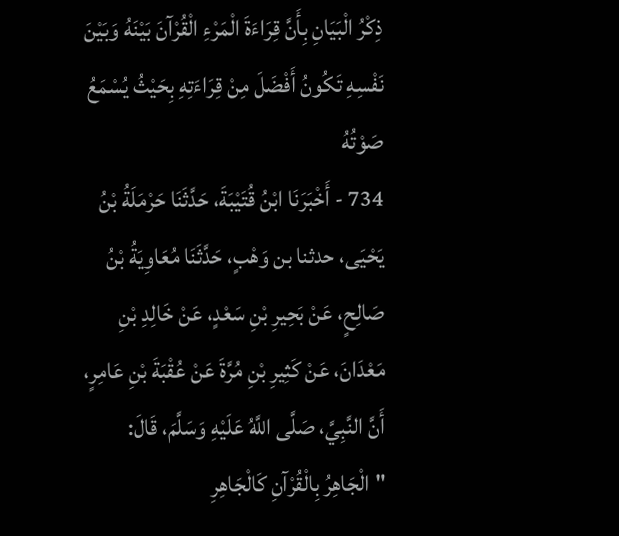ذِكْرُ الْبَيَانِ بِأَنَّ قِرَاءَةَ الْمَرْءِ الْقُرْآنَ بَيْنَهُ وَبَيْنَ نَفْسِهِ تَكُونُ أَفْضَلَ مِنْ قِرَاءَتِهِ بِحَيْثُ يُسْمَعُ صَوْتُهُ
734 - أَخْبَرَنَا ابْنُ قُتَيْبَةَ، حَدَّثَنَا حَرْمَلَةُ بْنُ يَحْيَى، حدثنا بن وَهْبٍ، حَدَّثَنَا مُعَاوِيَةُ بْنُ صَالِحٍ، عَنْ بَحِيرِ بْنِ سَعْدٍ، عَنْ خَالِدِ بْنِ مَعْدَانَ، عَنْ كَثِيرِ بْنِ مُرَّةَ عَنْ عُقْبَةَ بْنِ عَامِرٍ، أَنَّ النَّبِيَّ، صَلَّى اللَّهُ عَلَيْهِ وَسَلَّمَ، قَالَ: "الْجَاهِرُ بِالْقُرْآنِ كَالْجَاهِرِ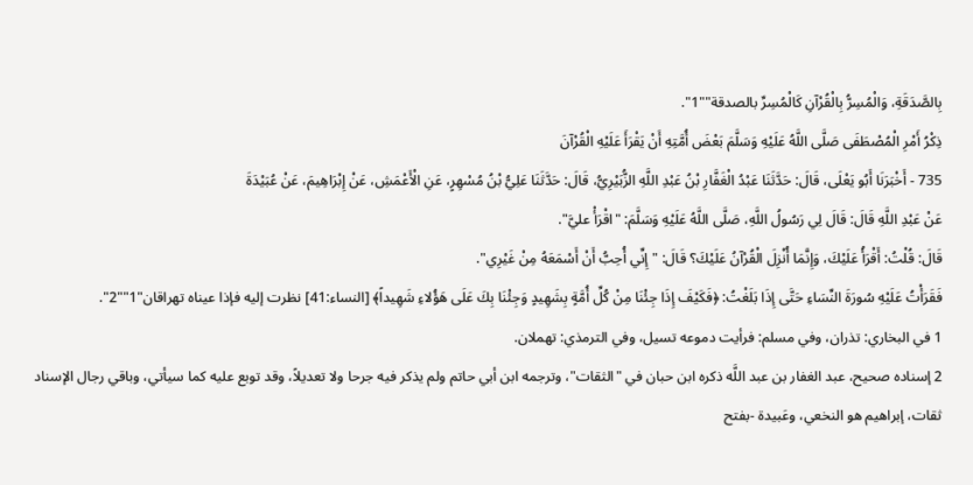بِالصَّدَقَةِ، وَالْمُسِرُّ بِالْقُرْآنِ كَالْمُسِرِّ بالصدقة""1".
ذِكْرُ أَمْرِ الْمُصْطَفَى صَلَّى اللَّهُ عَلَيْهِ وَسَلَّمَ بَعْضَ أُمَّتِهِ أَنْ يَقْرَأَ عَلَيْهِ الْقُرْآنَ
735 - أَخْبَرَنَا أَبُو يَعْلَى، قَالَ: حَدَّثَنَا عَبْدُ الْغَفَّارِ بْنُ عَبْدِ اللَّهِ الزُّبَيْرِيُّ، قَالَ: حَدَّثَنَا عَلِيُّ بْنُ مُسْهِرٍ، عَنِ الْأَعْمَشِ، عَنْ إِبْرَاهِيمَ، عَنْ عُبَيْدَةَ
عَنْ عَبْدِ اللَّهِ قَالَ: قَالَ لِي رَسُولُ اللَّهِ، صَلَّى اللَّهُ عَلَيْهِ وَسَلَّمَ: "اقْرَأْ عليَّ".
قَالَ: قُلْتُ: أَقْرَأُ عَلَيْكَ، وَإِنَّمَا أُنْزِلَ الْقُرْآنُ عَلَيْكَ؟ قَالَ: "إِنِّي أُحِبُّ أَنْ أَسْمَعَهُ مِنْ غَيْرِي".
فَقَرَأْتُ عَلَيْهِ سُورَةَ النِّسَاءِ حَتَّى إِذَا بَلَغْتُ: ﴿فَكَيْفَ إِذَا جِئْنَا مِنْ كُلِّ أُمَّةٍ بِشَهِيدٍ وَجِئْنَا بِكَ عَلَى هَؤُلاءِ شَهِيداً﴾ [النساء:41] نظرت إليه فإذا عيناه تهراقان"1""2".
1 في البخاري: تذران، وفي مسلم: فرأيت دموعه تسيل، وفي الترمذي: تهملان.
2 إسناده صحيح، عبد الغفار بن عبد اللَّه ذكره ابن حبان في "الثقات"، وترجمه ابن أبي حاتم ولم يذكر فيه جرحا ولا تعديلاً، وقد توبع عليه كما سيأتي، وباقي رجال الإسناد ثقات، إبراهيم هو النخعي، وعَبيدة -بفتح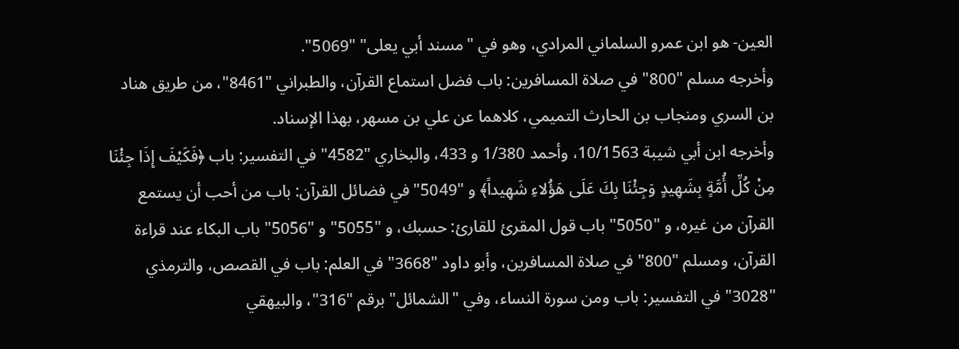العين- هو ابن عمرو السلماني المرادي، وهو في "مسند أبي يعلى" "5069".
وأخرجه مسلم "800" في صلاة المسافرين: باب فضل استماع القرآن، والطبراني "8461"، من طريق هناد بن السري ومنجاب بن الحارث التميمي، كلاهما عن علي بن مسهر، بهذا الإسناد.
وأخرجه ابن أبي شيبة 10/1563، وأحمد 1/380 و 433، والبخاري "4582" في التفسير: باب ﴿فَكَيْفَ إِذَا جِئْنَا مِنْ كُلِّ أُمَّةٍ بِشَهِيدٍ وَجِئْنَا بِكَ عَلَى هَؤُلاءِ شَهِيداً﴾ و "5049" في فضائل القرآن: باب من أحب أن يستمع القرآن من غيره، و "5050" باب قول المقرئ للقارئ: حسبك، و "5055" و "5056" باب البكاء عند قراءة القرآن، ومسلم "800" في صلاة المسافرين، وأبو داود "3668" في العلم: باب في القصص، والترمذي "3028" في التفسير: باب ومن سورة النساء، وفي "الشمائل" برقم "316"، والبيهقي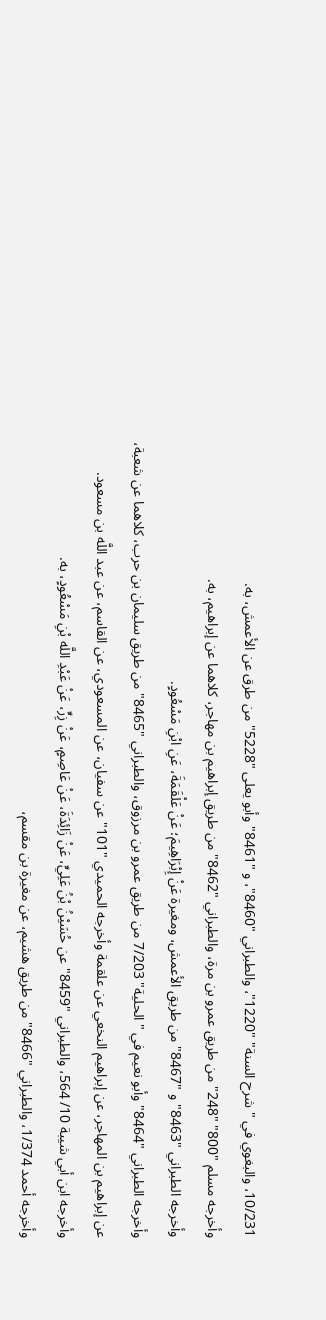10/231، والبغوي في "شرح السنة" "1220"، والطبراني "8460"، و "8461" وأبو يعلى "5228" من طرق عن الأعمش، به.
وأخرجه مسلم "800" "248" من طريق عمرو بن مرة، والطبراني "8462" من طريق إبراهيم بن مهاجر، كلاهما عن إبراهيم، به.
وأخرجه الطبراني "8463" و "8467" من طريق الأعمش، ومغيرة عَنْ إِبْرَاهِيمَ؛ عَنْ عَلْقَمَةَ، عَنِ ابْنِ مَسْعُودٍ.
وأخرجه الطبراني "8464" وأبو نعيم في "الحلية" 7/203 من طريق عمرو بن مرزوق، والطبراني "8465" من طريق سليمان بن حرب، كلاهما عن شعبة، عن إبراهيم بن المهاجر، عن إبراهيم النخعي عن علقمة وأخرجه الحميدي "101" عن سفيان، عن المسعودي، عن القاسم، عن عبد اللَّه بن مسعود.
وأخرجه ابن أبي شيبة 10/ 564، والطبراني "8459" عن حُسَيْنُ بْنُ عَلِيٍّ، عَنْ زَائِدَةَ، عَنْ عَاصِمٍ، عَنْ زِرٍّ، عَنْ عَبْدِ اللَّه بْنِ مَسْعُودٍ، به.
وأخرجه أحمد 1/374، والطبراني "8466" من طريق هشيم، عن مغيرة بن مقسم،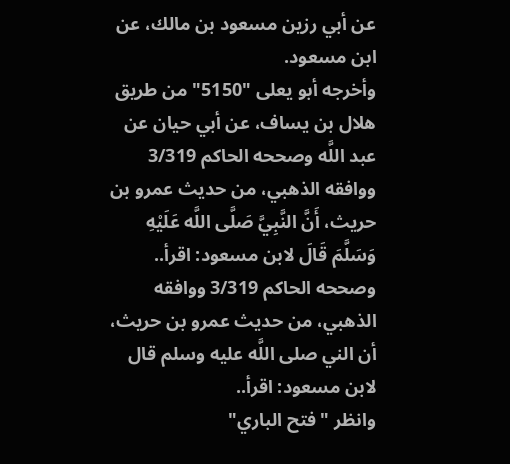عن أبي رزين مسعود بن مالك، عن ابن مسعود.
وأخرجه أبو يعلى "5150" من طريق هلال بن يساف، عن أبي حيان عن عبد اللَّه وصححه الحاكم 3/319 ووافقه الذهبي، من حديث عمرو بن حريث، أَنَّ النَّبِيَّ صَلَّى اللَّه عَلَيْهِ وَسَلَّمَ قَالَ لابن مسعود: اقرأ..
وصححه الحاكم 3/319 ووافقه الذهبي، من حديث عمرو بن حريث، أن الني صلى اللَّه عليه وسلم قال لابن مسعود: اقرأ..
وانظر "فتح الباري"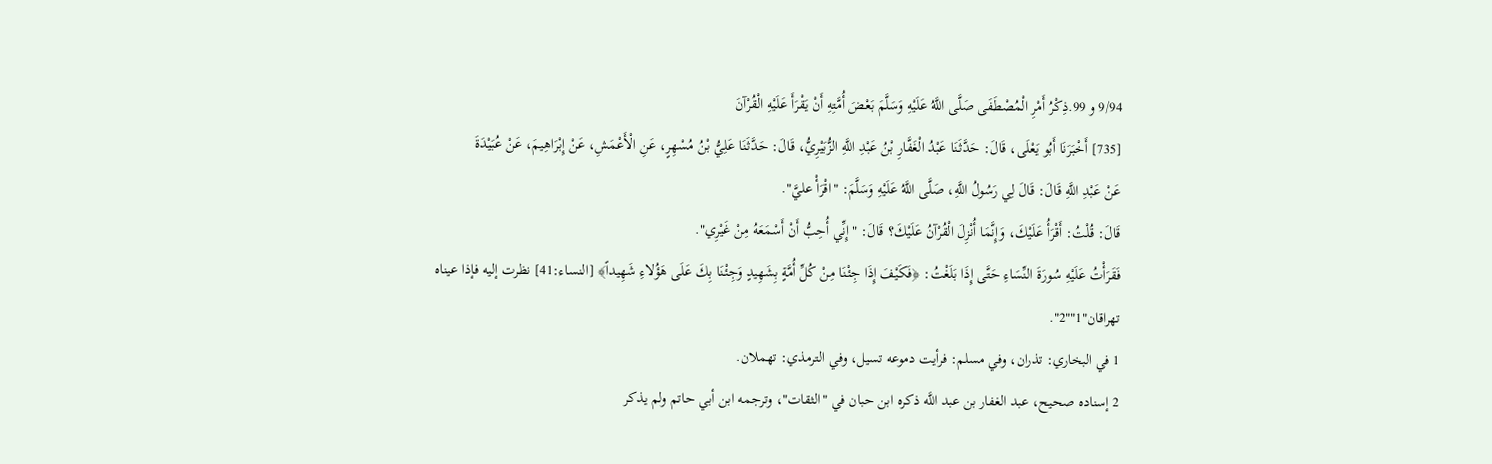9/94 و 99.ذِكْرُ أَمْرِ الْمُصْطَفَى صَلَّى اللَّهُ عَلَيْهِ وَسَلَّمَ بَعْضَ أُمَّتِهِ أَنْ يَقْرَأَ عَلَيْهِ الْقُرْآنَ
[735] أَخْبَرَنَا أَبُو يَعْلَى، قَالَ: حَدَّثَنَا عَبْدُ الْغَفَّارِ بْنُ عَبْدِ اللَّهِ الزُّبَيْرِيُّ، قَالَ: حَدَّثَنَا عَلِيُّ بْنُ مُسْهِرٍ، عَنِ الْأَعْمَشِ، عَنْ إِبْرَاهِيمَ، عَنْ عُبَيْدَةَ
عَنْ عَبْدِ اللَّهِ قَالَ: قَالَ لِي رَسُولُ اللَّهِ، صَلَّى اللَّهُ عَلَيْهِ وَسَلَّمَ: "اقْرَأْ عليَّ".
قَالَ: قُلْتُ: أَقْرَأُ عَلَيْكَ، وَإِنَّمَا أُنْزِلَ الْقُرْآنُ عَلَيْكَ؟ قَالَ: "إِنِّي أُحِبُّ أَنْ أَسْمَعَهُ مِنْ غَيْرِي".
فَقَرَأْتُ عَلَيْهِ سُورَةَ النِّسَاءِ حَتَّى إِذَا بَلَغْتُ: ﴿فَكَيْفَ إِذَا جِئْنَا مِنْ كُلِّ أُمَّةٍ بِشَهِيدٍ وَجِئْنَا بِكَ عَلَى هَؤُلاءِ شَهِيداً﴾ [النساء:41] نظرت إليه فإذا عيناه تهراقان"1""2".
1 في البخاري: تذران، وفي مسلم: فرأيت دموعه تسيل، وفي الترمذي: تهملان.
2 إسناده صحيح، عبد الغفار بن عبد اللَّه ذكره ابن حبان في "الثقات"، وترجمه ابن أبي حاتم ولم يذكر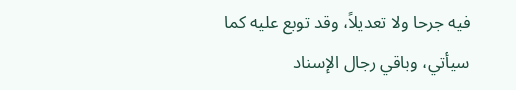فيه جرحا ولا تعديلاً، وقد توبع عليه كما سيأتي، وباقي رجال الإسناد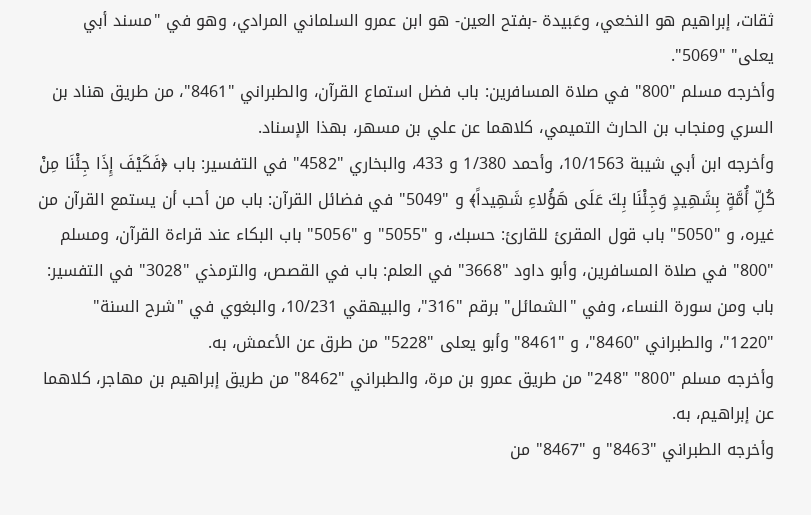ثقات، إبراهيم هو النخعي، وعَبيدة -بفتح العين- هو ابن عمرو السلماني المرادي، وهو في "مسند أبي يعلى" "5069".
وأخرجه مسلم "800" في صلاة المسافرين: باب فضل استماع القرآن، والطبراني "8461"، من طريق هناد بن السري ومنجاب بن الحارث التميمي، كلاهما عن علي بن مسهر، بهذا الإسناد.
وأخرجه ابن أبي شيبة 10/1563، وأحمد 1/380 و 433، والبخاري "4582" في التفسير: باب ﴿فَكَيْفَ إِذَا جِئْنَا مِنْ كُلِّ أُمَّةٍ بِشَهِيدٍ وَجِئْنَا بِكَ عَلَى هَؤُلاءِ شَهِيداً﴾ و "5049" في فضائل القرآن: باب من أحب أن يستمع القرآن من غيره، و "5050" باب قول المقرئ للقارئ: حسبك، و "5055" و "5056" باب البكاء عند قراءة القرآن، ومسلم "800" في صلاة المسافرين، وأبو داود "3668" في العلم: باب في القصص، والترمذي "3028" في التفسير: باب ومن سورة النساء، وفي "الشمائل" برقم "316"، والبيهقي 10/231، والبغوي في "شرح السنة" "1220"، والطبراني "8460"، و "8461" وأبو يعلى "5228" من طرق عن الأعمش، به.
وأخرجه مسلم "800" "248" من طريق عمرو بن مرة، والطبراني "8462" من طريق إبراهيم بن مهاجر، كلاهما عن إبراهيم، به.
وأخرجه الطبراني "8463" و "8467" من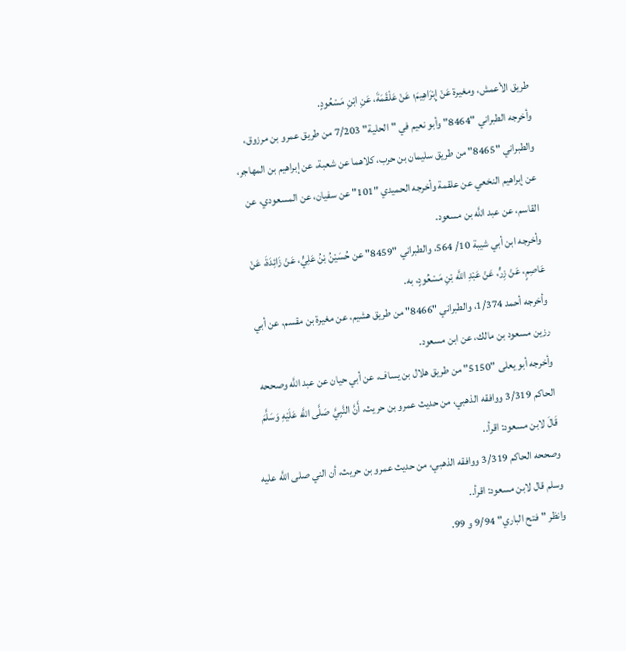طريق الأعمش، ومغيرة عَنْ إِبْرَاهِيمَ؛ عَنْ عَلْقَمَةَ، عَنِ ابْنِ مَسْعُودٍ.
وأخرجه الطبراني "8464" وأبو نعيم في "الحلية" 7/203 من طريق عمرو بن مرزوق، والطبراني "8465" من طريق سليمان بن حرب، كلاهما عن شعبة، عن إبراهيم بن المهاجر، عن إبراهيم النخعي عن علقمة وأخرجه الحميدي "101" عن سفيان، عن المسعودي، عن القاسم، عن عبد اللَّه بن مسعود.
وأخرجه ابن أبي شيبة 10/ 564، والطبراني "8459" عن حُسَيْنُ بْنُ عَلِيٍّ، عَنْ زَائِدَةَ، عَنْ عَاصِمٍ، عَنْ زِرٍّ، عَنْ عَبْدِ اللَّه بْنِ مَسْعُودٍ، به.
وأخرجه أحمد 1/374، والطبراني "8466" من طريق هشيم، عن مغيرة بن مقسم، عن أبي رزين مسعود بن مالك، عن ابن مسعود.
وأخرجه أبو يعلى "5150" من طريق هلال بن يساف، عن أبي حيان عن عبد اللَّه وصححه الحاكم 3/319 ووافقه الذهبي، من حديث عمرو بن حريث، أَنَّ النَّبِيَّ صَلَّى اللَّه عَلَيْهِ وَسَلَّمَ قَالَ لابن مسعود: اقرأ..
وصححه الحاكم 3/319 ووافقه الذهبي، من حديث عمرو بن حريث، أن الني صلى اللَّه عليه وسلم قال لابن مسعود: اقرأ..
وانظر "فتح الباري" 9/94 و 99.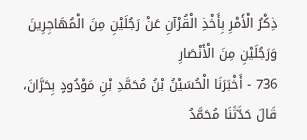ذِكْرُ الْأَمْرِ بِأَخْذِ الْقُرْآنِ عَنْ رَجُلَيْنِ مِنَ الْمُهَاجِرِينَ وَرَجُلَيْنِ مِنَ الْأَنْصَارِ
736 - أَخْبَرَنَا الْحُسَيْنُ بْنُ مُحَمَّدِ بْنِ مَوْدُودٍ بِحَرَّانَ، قَالَ حَدَّثَنَا مُحَمَّدُ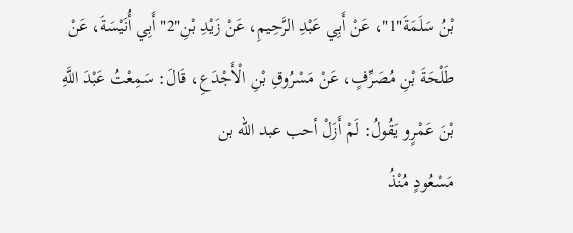بْنُ سَلَمَةَ"1"، عَنْ أَبِي عَبْدِ الرَّحِيمِ، عَنْ زَيْدِ بْنِ"2" أَبِي أُنَيْسَةَ، عَنْ طَلْحَةَ بْنِ مُصَرِّفٍ، عَنْ مَسْرُوقِ بْنِ الْأَجْدَعِ، قَالَ: سَمِعْتُ عَبْدَ اللَّهِ بْنَ عَمْرٍو يَقُولُ: لَمْ أَزَلْ أحب عبد الله بن
مَسْعُودٍ مُنْذُ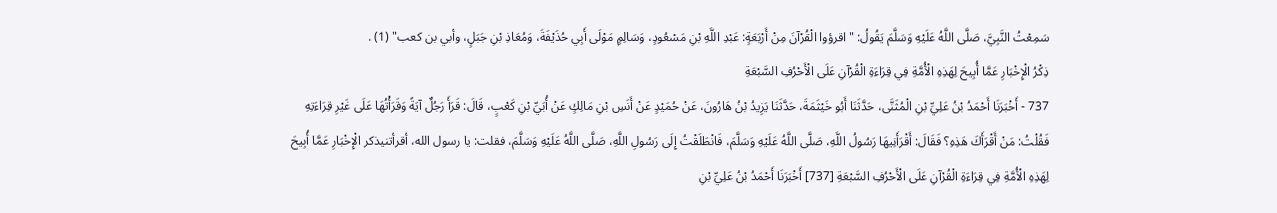سَمِعْتُ النَّبِيَّ، صَلَّى اللَّهُ عَلَيْهِ وَسَلَّمَ يَقُولُ: "اقرؤوا الْقُرْآنَ مِنْ أَرْبَعَةٍ: عَبْدِ اللَّهِ بْنِ مَسْعُودٍ، وَسَالِمٍ مَوْلَى أَبِي حُذَيْفَةَ، وَمُعَاذِ بْنِ جَبَلٍ، وأبي بن كعب" (1) .
ذِكْرُ الْإِخْبَارِ عَمَّا أُبِيحَ لِهَذِهِ الْأُمَّةِ فِي قِرَاءَةِ الْقُرْآنِ عَلَى الْأَحْرُفِ السَّبْعَةِ
737 - أَخْبَرَنَا أَحْمَدُ بْنُ عَلِيِّ بْنِ الْمُثَنَّى، حَدَّثَنَا أَبُو خَيْثَمَةَ، حَدَّثَنَا يَزِيدُ بْنُ هَارُونَ، عَنْ حُمَيْدٍ عَنْ أَنَسِ بْنِ مَالِكٍ عَنْ أُبَيِّ بْنِ كَعْبٍ، قَالَ: قَرَأَ رَجُلٌ آيَةً وَقَرَأْتُهَا عَلَى غَيْرِ قِرَاءَتِهِ فَقُلْتُ: مَنْ أَقْرَأَكَ هَذِهِ؟ فَقَالَ: أَقْرَأَنِيهَا رَسُولُ اللَّهِ، صَلَّى اللَّهُ عَلَيْهِ وَسَلَّمَ، فَانْطَلَقْتُ إِلَى رَسُولِ اللَّهِ، صَلَّى اللَّهُ عَلَيْهِ وَسَلَّمَ، فقلت: يا رسول الله، أقرأتنيذكر الْإِخْبَارِ عَمَّا أُبِيحَ لِهَذِهِ الْأُمَّةِ فِي قِرَاءَةِ الْقُرْآنِ عَلَى الْأَحْرُفِ السَّبْعَةِ [737] أَخْبَرَنَا أَحْمَدُ بْنُ عَلِيِّ بْنِ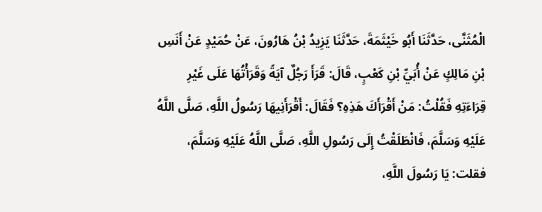الْمُثَنَّى، حَدَّثَنَا أَبُو خَيْثَمَةَ، حَدَّثَنَا يَزِيدُ بْنُ هَارُونَ، عَنْ حُمَيْدٍ عَنْ أَنَسِ بْنِ مَالِكٍ عَنْ أُبَيِّ بْنِ كَعْبٍ، قَالَ: قَرَأَ رَجُلٌ آيَةً وَقَرَأْتُهَا عَلَى غَيْرِ قِرَاءَتِهِ فَقُلْتُ: مَنْ أَقْرَأَكَ هَذِهِ؟ فَقَالَ: أَقْرَأَنِيهَا رَسُولُ اللَّهِ، صَلَّى اللَّهُ عَلَيْهِ وَسَلَّمَ، فَانْطَلَقْتُ إِلَى رَسُولِ اللَّهِ، صَلَّى اللَّهُ عَلَيْهِ وَسَلَّمَ، فقلت: يَا رَسُولَ اللَّهِ،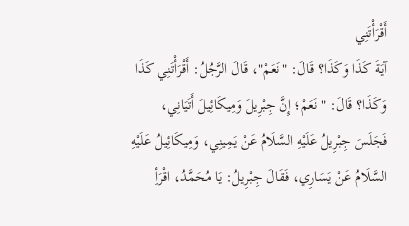أَقْرَأْتَنِي
آيَةَ كَذَا وَكَذَا؟ قَالَ: "نَعَمْ"، قَالَ الرَّجُلُ: أَقْرَأْتَنِي كَذَا وَكَذَا؟ قَالَ: "نَعَمْ؛ إِنَّ جِبْرِيلَ وَمِيكَائِيلَ أَتَيَانِي، فَجَلَسَ جِبْرِيلُ عَلَيْهِ السَّلَامُ عَنْ يَمِينِي، وَمِيكَائِيلُ عَلَيْهِ السَّلَامُ عَنْ يَسَارِي، فَقَالَ جِبْرِيلُ: يَا مُحَمَّدُ، اقْرَأِ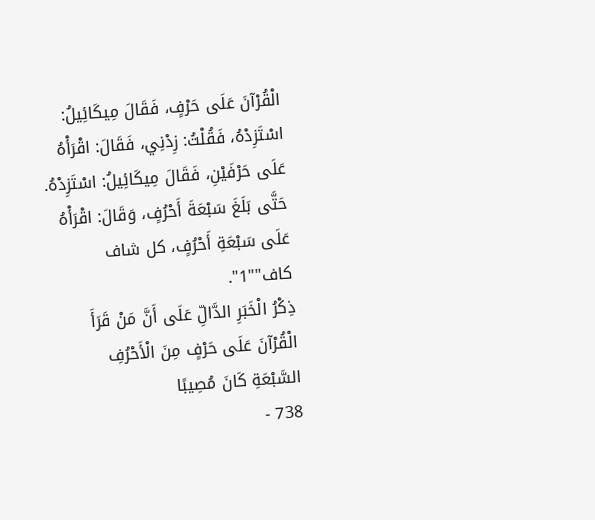الْقُرْآنَ عَلَى حَرْفٍ، فَقَالَ مِيكَائِيلُ: اسْتَزِدْهُ، فَقُلْتُ: زِدْنِي، فَقَالَ: اقْرَأْهُ عَلَى حَرْفَيْنِ، فَقَالَ مِيكَائِيلُ: اسْتَزِدْهُ.
حَتَّى بَلَغَ سَبْعَةَ أَحْرُفٍ، وَقَالَ: اقْرَأْهُ عَلَى سَبْعَةِ أَحْرُفٍ، كل شاف كاف""1".
ذِكْرُ الْخَبَرِ الدَّالِّ عَلَى أَنَّ مَنْ قَرَأَ الْقُرْآنَ عَلَى حَرْفٍ مِنَ الْأَحْرُفِ السَّبْعَةِ كَانَ مُصِيبًا
738 -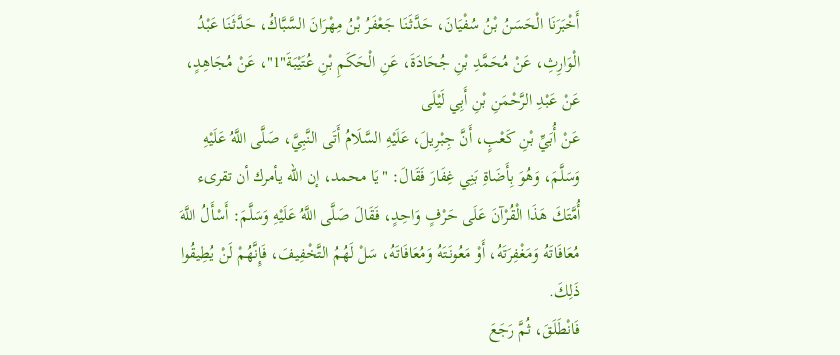أَخْبَرَنَا الْحَسَنُ بْنُ سُفْيَانَ، حَدَّثَنَا جَعْفَرُ بْنُ مِهْرَانَ السَّبَّاكُ، حَدَّثَنَا عَبْدُ الْوَارِثِ، عَنْ مُحَمَّدِ بْنِ جُحَادَةَ، عَنِ الْحَكَمِ بْنِ عُتَيْبَةَ"1"، عَنْ مُجَاهِدٍ، عَنْ عَبْدِ الرَّحْمَنِ بْنِ أَبِي لَيْلَى
عَنْ أُبَيِّ بْنِ كَعْبٍ، أَنَّ جِبْرِيلَ، عَلَيْهِ السَّلَامُ أَتَى النَّبِيَّ، صَلَّى اللَّهُ عَلَيْهِ وَسَلَّمَ، وَهُوَ بِأَضَاةِ بَنِي غِفَارَ فَقَالَ: "يَا محمد، إن الله يأمرك أن تقرىء أُمَّتَكَ هَذَا الْقُرْآنَ عَلَى حَرْفٍ وَاحِدٍ، فَقَالَ صَلَّى اللَّهُ عَلَيْهِ وَسَلَّمَ: أَسْأَلُ اللَّهَ مُعَافَاتَهُ وَمَغْفِرَتَهُ، أَوْ مَعُونَتَهُ وَمُعَافَاتَهُ، سَلْ لَهُمُ التَّخْفِيفَ، فَإِنَّهُمْ لَنْ يُطِيقُوا ذَلِكَ.
فَانْطَلَقَ، ثُمَّ رَجَعَ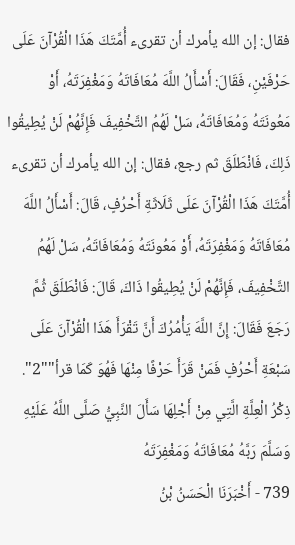فقال: إن الله يأمرك أن تقرىء أُمَّتَكَ هَذَا الْقُرْآنَ عَلَى حَرْفَيْنِ، فَقَالَ: أَسْأَلُ اللَّهَ مُعَافَاتَهُ وَمَغْفِرَتَهُ، أَوْ مَعُونَتَهُ وَمُعَافَاتَهُ، سَلْ لَهُمُ التَّخْفِيفَ فَإِنَّهُمْ لَنْ يُطِيقُوا ذَلِكَ، فَانْطَلَقَ ثم رجع، فقال: إن الله يأمرك أن تقرىء أُمَّتَكَ هَذَا الْقُرْآنَ عَلَى ثَلَاثَةِ أَحْرُفٍ، قَالَ: أَسْأَلُ اللَّهَ مُعَافَاتَهُ وَمَغْفِرَتَهُ، أَوْ مَعُونَتَهُ وَمُعَافَاتَهُ، سَلْ لَهُمُ التَّخْفِيفَ، فَإِنَّهُمْ لَنْ يُطِيقُوا ذَاكَ، قَالَ: فَانْطَلَقَ ثُمَّ رَجَعَ فَقَالَ: إِنَّ اللَّهَ يَأْمُرُكَ أَنَّ تَقْرَأَ هَذَا الْقُرْآنَ عَلَى سَبْعَةِ أَحْرُفٍ فَمَنْ قَرَأَ حَرْفًا مِنْهَا فَهُوَ كَمَا قرأ""2".
ذِكْرُ الْعِلَّةِ الَّتِي مِنْ أَجْلِهَا سَأَلَ النَّبِيُّ صَلَّى اللَّهُ عَلَيْهِ وَسَلَّمَ رَبَّهُ مُعَافَاتَهُ وَمَغْفِرَتَهُ
739 - أَخْبَرَنَا الْحَسَنُ بْنُ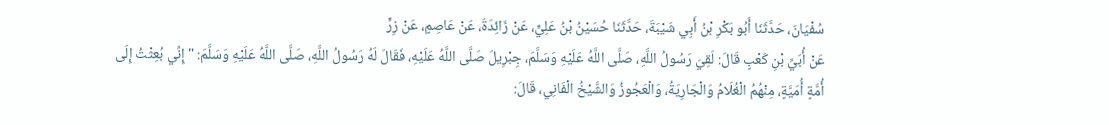سُفْيَانَ، حَدَّثَنَا أَبُو بَكْرِ بْنُ أَبِي شَيْبَةَ، حَدَّثَنَا حُسَيْنُ بْنُ عَلِيٍّ، عَنْ زَائِدَةَ، عَنْ عَاصِمٍ، عَنْ زِرٍّ
عَنْ أُبَيِّ بْنِ كَعْبٍ قَالَ: لَقِيَ رَسُولُ اللَّهِ، صَلَّى اللَّهُ عَلَيْهِ وَسَلَّمَ، جِبْرِيلَ صَلَّى اللَّهُ عَلَيْهِ، فَقَالَ لَهُ رَسُولُ اللَّهِ، صَلَّى اللَّهُ عَلَيْهِ وَسَلَّمَ: "إِنِّي بُعِثْتُ إِلَى أُمَّةٍ أُمَيَّةٍ، مِنْهُمُ الْغُلَامُ وَالْجَارِيَةُ، وَالْعَجُوزُ وَالشَّيْخُ الْفَانِي، قَالَ: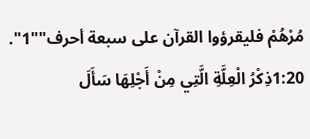مُرْهُمْ فليقرؤوا القرآن على سبعة أحرف""1".
1:20ذِكْرُ الْعِلَّةِ الَّتِي مِنْ أَجْلِهَا سَأَلَ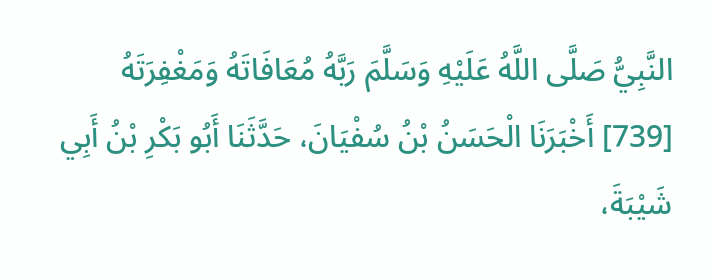النَّبِيُّ صَلَّى اللَّهُ عَلَيْهِ وَسَلَّمَ رَبَّهُ مُعَافَاتَهُ وَمَغْفِرَتَهُ
[739] أَخْبَرَنَا الْحَسَنُ بْنُ سُفْيَانَ، حَدَّثَنَا أَبُو بَكْرِ بْنُ أَبِي شَيْبَةَ،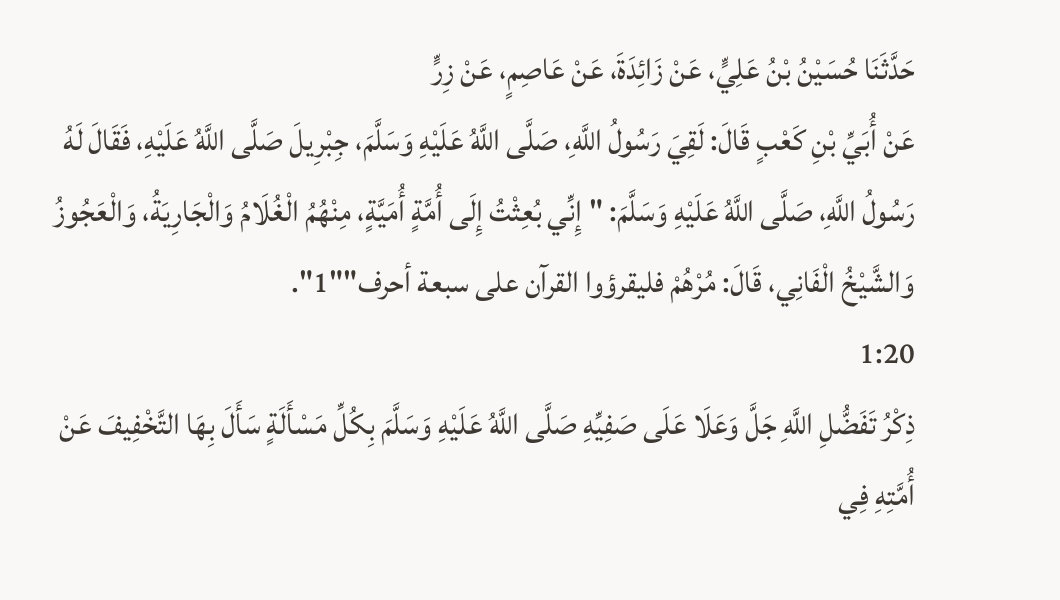حَدَّثَنَا حُسَيْنُ بْنُ عَلِيٍّ، عَنْ زَائِدَةَ، عَنْ عَاصِمٍ، عَنْ زِرٍّ
عَنْ أُبَيِّ بْنِ كَعْبٍ قَالَ: لَقِيَ رَسُولُ اللَّهِ، صَلَّى اللَّهُ عَلَيْهِ وَسَلَّمَ، جِبْرِيلَ صَلَّى اللَّهُ عَلَيْهِ، فَقَالَ لَهُ رَسُولُ اللَّهِ، صَلَّى اللَّهُ عَلَيْهِ وَسَلَّمَ: "إِنِّي بُعِثْتُ إِلَى أُمَّةٍ أُمَيَّةٍ، مِنْهُمُ الْغُلَامُ وَالْجَارِيَةُ، وَالْعَجُوزُ وَالشَّيْخُ الْفَانِي، قَالَ: مُرْهُمْ فليقرؤوا القرآن على سبعة أحرف""1".
1:20
ذِكْرُ تَفَضُّلِ اللَّهِ جَلَّ وَعَلَا عَلَى صَفِيِّهِ صَلَّى اللَّهُ عَلَيْهِ وَسَلَّمَ بِكُلِّ مَسْأَلَةٍ سَأَلَ بِهَا التَّخْفِيفَ عَنْ أُمَّتِهِ فِي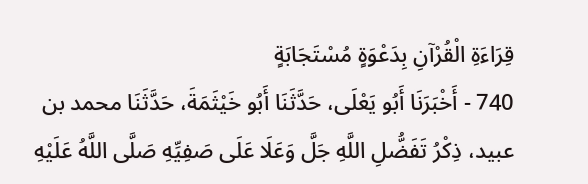قِرَاءَةِ الْقُرْآنِ بِدَعْوَةٍ مُسْتَجَابَةٍ
740 - أَخْبَرَنَا أَبُو يَعْلَى، حَدَّثَنَا أَبُو خَيْثَمَةَ، حَدَّثَنَا محمد بن عبيد، ذِكْرُ تَفَضُّلِ اللَّهِ جَلَّ وَعَلَا عَلَى صَفِيِّهِ صَلَّى اللَّهُ عَلَيْهِ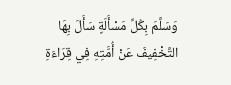وَسَلَّمَ بِكُلِّ مَسْأَلَةٍ سَأَلَ بِهَا التَّخْفِيفَ عَنْ أُمَّتِهِ فِي قِرَاءَةِ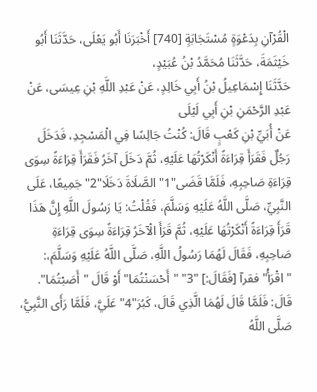الْقُرْآنِ بِدَعْوَةٍ مُسْتَجَابَةٍ [740] أَخْبَرَنَا أَبُو يَعْلَى، حَدَّثَنَا أَبُو خَيْثَمَةَ، حَدَّثَنَا مُحَمَّدُ بْنُ عُبَيْدٍ،
حَدَّثَنَا إِسْمَاعِيلُ بْنُ أَبِي خَالِدٍ، عَنْ عَبْدِ اللَّهِ بْنِ عِيسَى، عَنْ عَبْدِ الرَّحْمَنِ بْنِ أَبِي لَيْلَى
عَنْ أُبَيِّ بْنِ كَعْبٍ قَالَ: كُنْتُ جَالِسًا فِي الْمَسْجِدِ، فَدَخَلَ رَجُلٌ فَقَرَأَ قِرَاءَةً أَنْكَرْتُهَا عَلَيْهِ، ثُمَّ دَخَلَ آخَرُ فَقَرَأَ قِرَاءَةً سِوَى قِرَاءَةِ صَاحِبِهِ، فَلَمَّا قَضَى"1" الصَّلَاةَ دَخَلَا"2" جَمِيعًا، عَلَى النَّبِيِّ، صَلَّى اللَّهُ عَلَيْهِ وَسَلَّمَ، فَقُلْتُ: يَا رَسُولَ اللَّهِ إِنَّ هَذَا قَرَأَ قِرَاءَةً أَنْكَرْتُهَا عَلَيْهِ، ثُمَّ قَرَأَ الْآخَرُ قِرَاءَةً سِوَى قِرَاءَةِ صَاحِبِهِ، فَقَالَ لَهُمَا رَسُولُ اللَّهِ، صَلَّى اللَّهُ عَلَيْهِ وَسَلَّمَ،: "اقْرَأْ" فقرآ [فَقَالَ:] "3" "أَحْسَنْتُمَا" أَوْ قَالَ "أَصَبْتُمَا".
قَالَ: فَلَمَّا قَالَ لَهُمَا الَّذِي قَالَ، كَبُرَ"4" عَلَيَّ، فَلَمَّا رَأَى النَّبِيُّ، صَلَّى اللَّهُ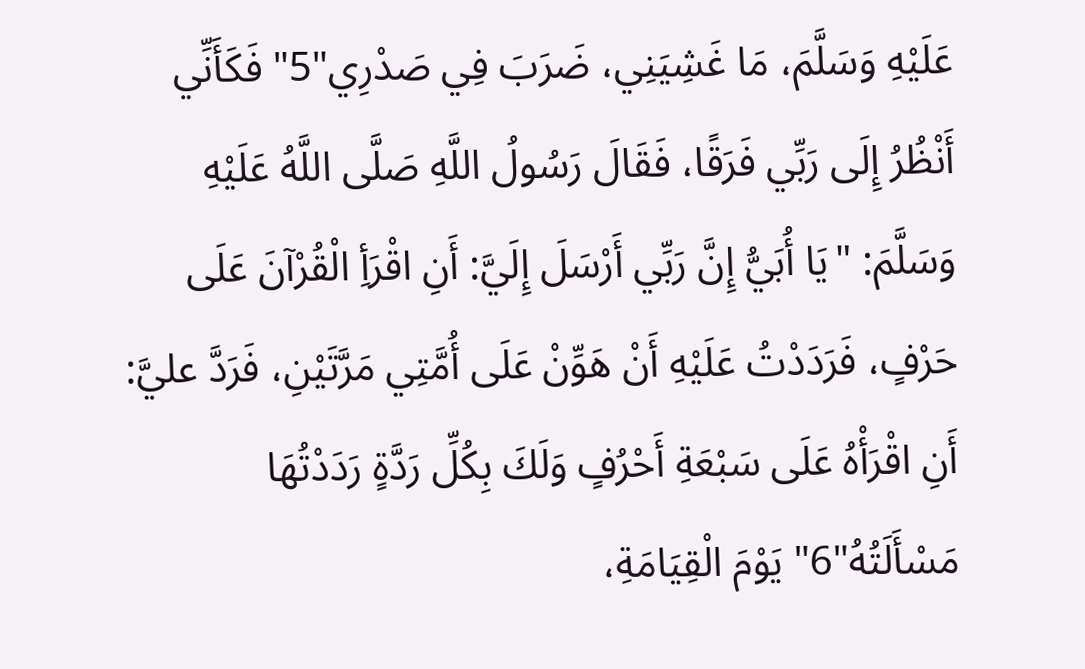عَلَيْهِ وَسَلَّمَ، مَا غَشِيَنِي، ضَرَبَ فِي صَدْرِي"5" فَكَأَنِّي أَنْظُرُ إِلَى رَبِّي فَرَقًا، فَقَالَ رَسُولُ اللَّهِ صَلَّى اللَّهُ عَلَيْهِ وَسَلَّمَ: "يَا أُبَيُّ إِنَّ رَبِّي أَرْسَلَ إِلَيَّ: أَنِ اقْرَأِ الْقُرْآنَ عَلَى حَرْفٍ، فَرَدَدْتُ عَلَيْهِ أَنْ هَوِّنْ عَلَى أُمَّتِي مَرَّتَيْنِ، فَرَدَّ عليَّ: أَنِ اقْرَأْهُ عَلَى سَبْعَةِ أَحْرُفٍ وَلَكَ بِكُلِّ رَدَّةٍ رَدَدْتُهَا مَسْأَلَتُهُ"6" يَوْمَ الْقِيَامَةِ،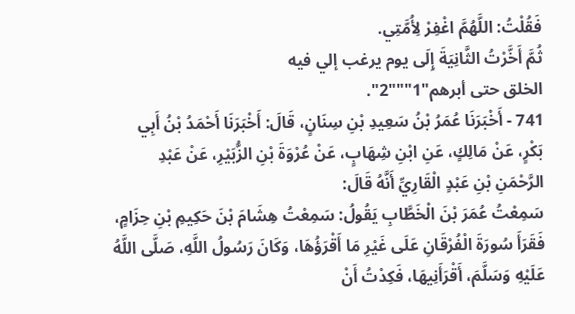فَقُلْتُ: اللَّهُمَّ اغْفِرْ لِأُمَّتِي.
ثُمَّ أَخَّرْتُ الثَّانِيَةَ إِلَى يوم يرغب إلي فيه
الخلق حتى أبرهم"1"""2".
741 - أَخْبَرَنَا عُمَرُ بْنُ سَعِيدِ بْنِ سِنَانٍ، قَالَ: أَخْبَرَنَا أَحْمَدُ بْنُ أَبِي بَكْرٍ، عَنْ مَالِكٍ، عَنِ ابْنِ شِهَابٍ، عَنْ عُرْوَةَ بْنِ الزُّبَيْرِ، عَنْ عَبْدِ الرَّحْمَنِ بْنِ عَبْدٍ الْقَارِيِّ أَنَّهُ قَالَ:
سَمِعْتُ عُمَرَ بْنَ الْخَطَّابِ يَقُولُ: سَمِعْتُ هِشَامَ بْنَ حَكِيمِ بْنِ حِزَامٍ، فَقَرَأَ سُورَةَ الْفُرْقَانِ عَلَى غَيْرِ مَا أَقْرَؤُهَا، وَكَانَ رَسُولُ اللَّهِ، صَلَّى اللَّهُ عَلَيْهِ وَسَلَّمَ، أَقْرَأَنِيهَا، فَكِدْتُ أَنْ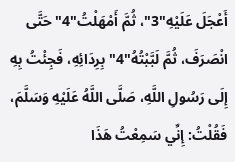أَعْجَلَ عَلَيْهِ"3"، ثُمَّ أَمْهَلْتُ"4" حَتَّى انْصَرَفَ، ثُمَّ لَبَّبْتُهُ"4" بِرِدَائِهِ، فَجِئْتُ بِهِ إِلَى رَسُولِ اللَّهِ، صَلَّى اللَّهُ عَلَيْهِ وَسَلَّمَ، فَقُلْتُ: إِنِّي سَمِعْتُ هَذَا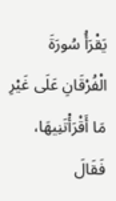يَقْرَأُ سُورَةَ الْفُرْقَانِ عَلَى غَيْرِ مَا أَقْرَأْتَنِيهَا، فَقَالَ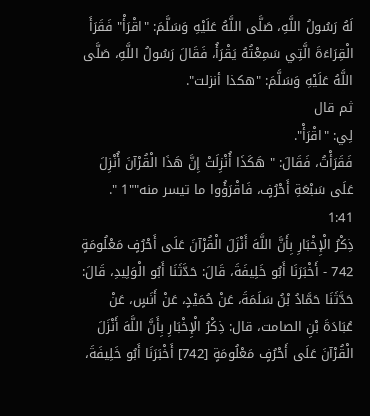لَهُ رَسُولُ اللَّهِ، صَلَّى اللَّهُ عَلَيْهِ وَسَلَّمَ: "اقْرَأْ" فَقَرَأَ الْقِرَاءَةَ الَّتِي سَمِعْتُهُ يَقْرَأُ، فَقَالَ رَسُولُ اللَّهِ، صَلَّى اللَّهُ عَلَيْهِ وَسَلَّمَ: "هكذا أنزلت".
ثم قال
لِي: "اقْرَأْ".
فَقَرَأْتُ، فَقَالَ: " هَكَذَا أُنْزِلَتْ إِنَّ هَذَا الْقُرْآنَ أُنْزِلَ عَلَى سَبْعَةِ أَحْرُفٍ، فَاقْرَؤُوا ما تيسر منه""1 ".
1:41
ذِكْرُ الْإِخْبَارِ بِأَنَّ اللَّهَ أَنْزَلَ الْقُرْآنَ عَلَى أَحْرُفٍ مَعْلُومَةٍ
742 - أَخْبَرَنَا أَبُو خَلِيفَةَ، قَالَ: حَدَّثَنَا أَبُو الْوَلِيدِ، قَالَ: حَدَّثَنَا حَمَّادُ بْنُ سَلَمَةَ، عَنْ حُمَيْدٍ، عَنْ أَنَسٍ، عَنْ عُبَادَةَ بْنِ الصامت، قال: ذِكْرُ الْإِخْبَارِ بِأَنَّ اللَّهَ أَنْزَلَ الْقُرْآنَ عَلَى أَحْرُفٍ مَعْلُومَةٍ [742] أَخْبَرَنَا أَبُو خَلِيفَةَ،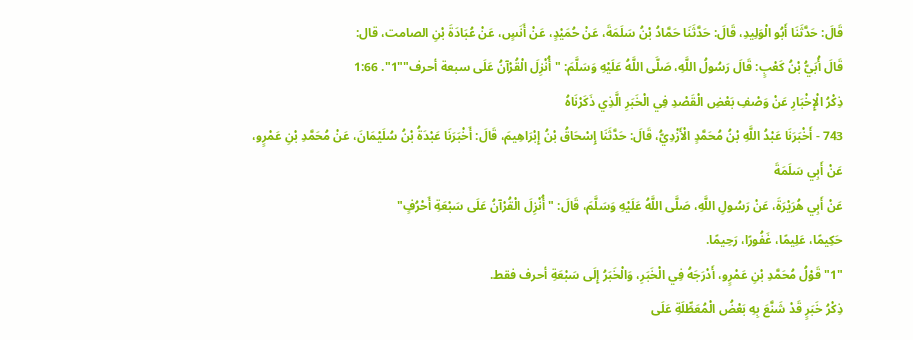قَالَ: حَدَّثَنَا أَبُو الْوَلِيدِ، قَالَ: حَدَّثَنَا حَمَّادُ بْنُ سَلَمَةَ، عَنْ حُمَيْدٍ، عَنْ أَنَسٍ، عَنْ عُبَادَةَ بْنِ الصامت، قال:
قَالَ أُبَيُّ بْنُ كَعْبٍ: قَالَ رَسُولُ اللَّهِ، صَلَّى اللَّهُ عَلَيْهِ وَسَلَّمَ: "أُنْزِلَ الْقُرْآنُ عَلَى سبعة أحرف""1". 1:66
ذِكْرُ الْإِخْبَارِ عَنْ وَصْفِ بَعْضِ الْقَصْدِ فِي الْخَبَرِ الَّذِي ذَكَرْنَاهُ
743 - أَخْبَرَنَا عَبْدُ اللَّهِ بْنُ مُحَمَّدٍ الْأَزْدِيُّ، قَالَ: حَدَّثَنَا إِسْحَاقُ بْنُ إِبْرَاهِيمَ، قَالَ: أَخْبَرَنَا عَبْدَةُ بْنُ سُلَيْمَانَ، عَنْ مُحَمَّدِ بْنِ عَمْرٍو، عَنْ أَبِي سَلَمَةَ
عَنْ أَبِي هُرَيْرَةَ، عَنْ رَسُولِ اللَّهِ، صَلَّى اللَّهُ عَلَيْهِ وَسَلَّمَ، قَالَ: "أُنْزِلَ الْقُرْآنُ عَلَى سَبْعَةِ أَحْرُفٍ"
حَكِيمًا، عَلِيمًا، غَفُورًا، رَحِيمًا.
"1" قَوْلُ مُحَمَّدِ بْنِ عَمْرٍو، أَدْرَجَهُ فِي الْخَبَرِ، وَالْخَبَرُ إِلَى سَبْعَةِ أحرف فقط.
ذِكْرُ خَبَرٍ قَدْ شَنَّعَ بِهِ بَعْضُ الْمُعَطِّلَةِ عَلَى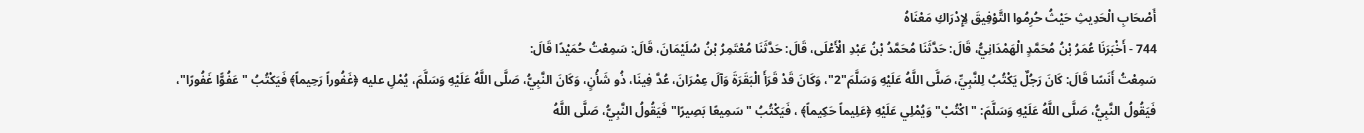أَصْحَابِ الْحَدِيثِ حَيْثُ حُرِمُوا التَّوْفِيقَ لِإِدْرَاكِ مَعْنَاهُ
744 - أَخْبَرَنَا عُمَرُ بْنُ مُحَمَّدٍ الْهَمْدَانِيُّ، قَالَ: حَدَّثَنَا مُحَمَّدُ بْنُ عَبْدِ الْأَعْلَى، قَالَ: حَدَّثَنَا مُعْتَمِرُ بْنُ سُلَيْمَانَ، قَالَ: سَمِعْتُ حُمَيْدًا قَالَ:
سَمِعْتُ أَنَسًا قَالَ: كَانَ رَجُلٌ يَكْتُبُ لِلنَّبِيِّ، صَلَّى اللَّهُ عَلَيْهِ وَسَلَّمَ"2"، وَكَانَ قَدْ قَرَأَ الْبَقَرَةَ وَآلَ عِمْرَانَ، عُدَّ فِينَا، ذُو شَأْنٍ، وَكَانَ النَّبِيُّ، صَلَّى اللَّهُ عَلَيْهِ وَسَلَّمَ، يُمْلِ عليه ﴿غَفُوراً رَحِيماً﴾ فَيَكْتُبُ "عَفُوًّا غَفُورًا"، فَيَقُولُ النَّبِيُّ، صَلَّى اللَّهُ عَلَيْهِ وَسَلَّمَ: "اكْتُبْ" وَيُمْلِي عَلَيْهِ ﴿عَلِيماً حَكِيماً﴾ ، فَيَكْتُبُ "سَمِيعًا بَصِيرًا" فَيَقُولُ النَّبِيُّ، صَلَّى اللَّهُ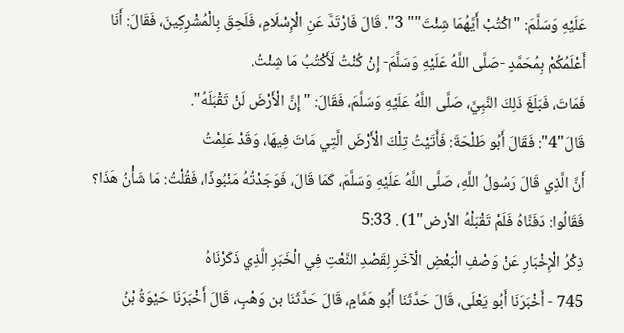عَلَيْهِ وَسَلَّمَ: "اكْتُبْ أَيَّهُمَا شِئْتَ"" 3". قَالَ فَارْتَدَّ عَنِ الْإِسْلَامِ، فَلَحِقَ بِالْمُشْرِكِينَ، فَقَالَ: أَنَا أَعْلَمُكُمْ بِمُحَمَّدٍ -صَلَّى اللَّهُ عَلَيْهِ وَسَلَّمَ- إِنْ كُنْتُ لَأَكْتُبُ مَا شِئْتُ.
فَمَاتَ، فَبَلَغَ ذَلِكَ النَّبِيَّ، صَلَّى اللَّهُ عَلَيْهِ وَسَلَّمَ، فَقَالَ: "إِنَّ الْأَرْضَ لَنْ تَقْبَلَهُ".
قَالَ"4": فَقَالَ أَبُو طَلْحَةَ: فَأَتَيْتُ تِلْكَ الْأَرْضَ الَّتِي مَاتَ فِيهَا، وَقَدْ عَلِمْتُ
أَنَّ الَّذِي قَالَ رَسُولُ اللَّهِ، صَلَّى اللَّهُ عَلَيْهِ وَسَلَّمَ، كَمَا قَالَ، فَوَجَدْتُهُ مَنْبُوذًا، فَقُلْتُ: مَا شَأْنُ هَذَا؟ فَقَالُوا: دَفَنَّاهُ فَلَمْ تَقْبَلْهُ الأرض"1) . 5:33
ذِكْرُ الْإِخْبَارِ عَنْ وَصْفِ الْبَعْضِ الْآخَرِ لِقَصْدِ النَّعْتِ فِي الْخَبَرِ الَّذِي ذَكَرْنَاهُ
745 - أَخْبَرَنَا أَبُو يَعْلَى، قَالَ حَدَّثَنَا أَبُو هَمَّامٍ، قَالَ حَدَّثَنَا بن وَهْبٍ، قَالَ أَخْبَرَنَا حَيْوَةُ بْنُ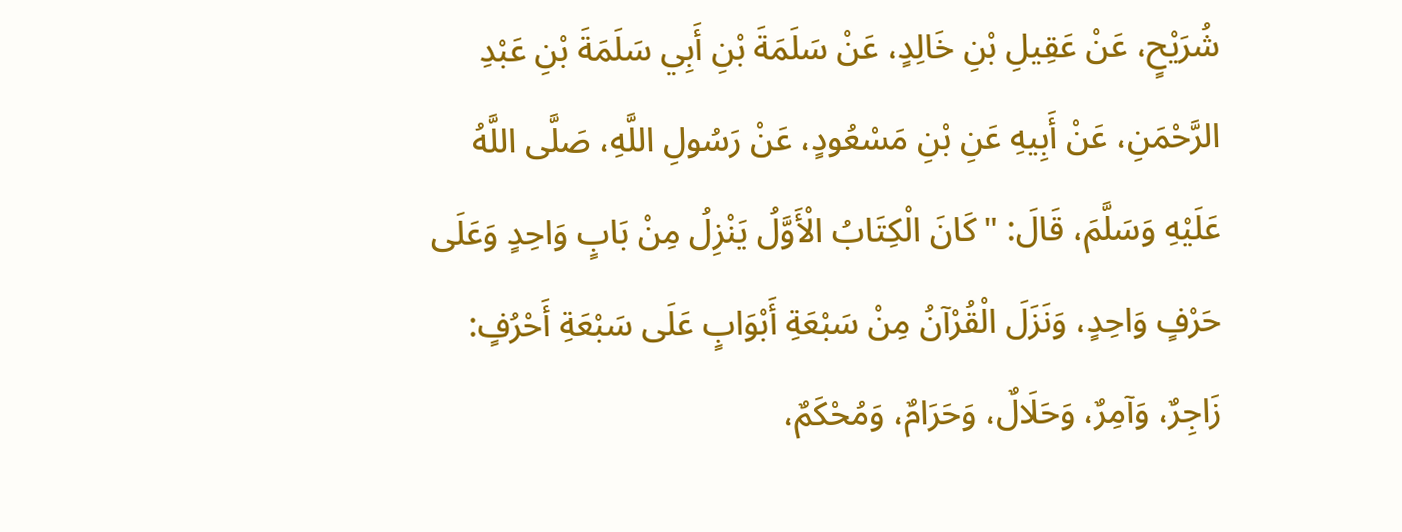شُرَيْحٍ، عَنْ عَقِيلِ بْنِ خَالِدٍ، عَنْ سَلَمَةَ بْنِ أَبِي سَلَمَةَ بْنِ عَبْدِ الرَّحْمَنِ، عَنْ أَبِيهِ عَنِ بْنِ مَسْعُودٍ، عَنْ رَسُولِ اللَّهِ، صَلَّى اللَّهُ عَلَيْهِ وَسَلَّمَ، قَالَ: "كَانَ الْكِتَابُ الْأَوَّلُ يَنْزِلُ مِنْ بَابٍ وَاحِدٍ وَعَلَى حَرْفٍ وَاحِدٍ، وَنَزَلَ الْقُرْآنُ مِنْ سَبْعَةِ أَبْوَابٍ عَلَى سَبْعَةِ أَحْرُفٍ: زَاجِرٌ، وَآمِرٌ، وَحَلَالٌ، وَحَرَامٌ، وَمُحْكَمٌ،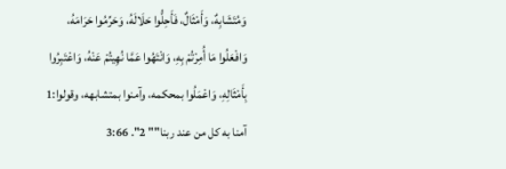وَمُتَشَابِهٌ، وَأَمْثَالٌ، فَأَحِلُّوا حَلَالَهُ، وَحَرِّمُوا حَرَامَهُ، وَافْعَلُوا مَا أُمِرْتُمْ بِهِ، وَانْتَهُوا عَمَّا نُهِيتُمْ عَنْهُ، وَاعْتَبِرُوا بِأَمْثَالِهِ، وَاعْمَلُوا بمحكمه، وآمنوا بمتشابهه، وقولوا:1
آمنا به كل من عند ربنا"" 2". 3:66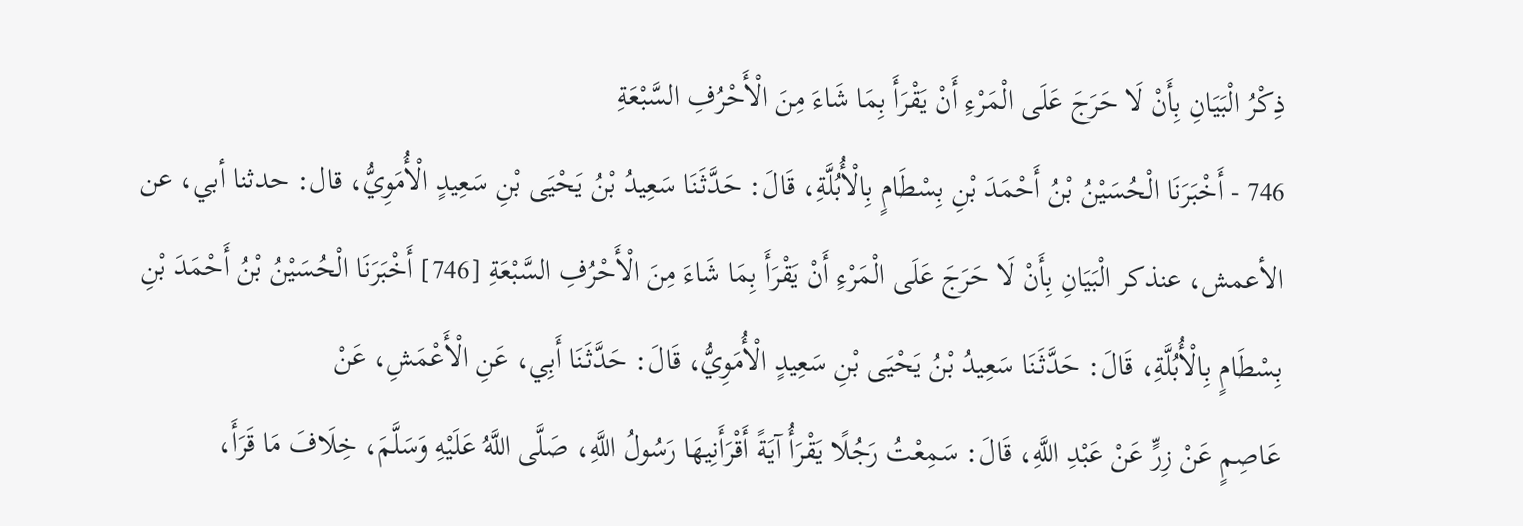ذِكْرُ الْبَيَانِ بِأَنْ لَا حَرَجَ عَلَى الْمَرْءِ أَنْ يَقْرَأَ بِمَا شَاءَ مِنَ الْأَحْرُفِ السَّبْعَةِ
746 - أَخْبَرَنَا الْحُسَيْنُ بْنُ أَحْمَدَ بْنِ بِسْطَامٍ بِالْأُبُلَّةِ، قَالَ: حَدَّثَنَا سَعِيدُ بْنُ يَحْيَى بْنِ سَعِيدٍ الْأُمَوِيُّ، قال: حدثنا أبي، عن الأعمش، عنذكر الْبَيَانِ بِأَنْ لَا حَرَجَ عَلَى الْمَرْءِ أَنْ يَقْرَأَ بِمَا شَاءَ مِنَ الْأَحْرُفِ السَّبْعَةِ [746] أَخْبَرَنَا الْحُسَيْنُ بْنُ أَحْمَدَ بْنِ بِسْطَامٍ بِالْأُبُلَّةِ، قَالَ: حَدَّثَنَا سَعِيدُ بْنُ يَحْيَى بْنِ سَعِيدٍ الْأُمَوِيُّ، قَالَ: حَدَّثَنَا أَبِي، عَنِ الْأَعْمَشِ، عَنْ
عَاصِمٍ عَنْ زِرٍّ عَنْ عَبْدِ اللَّهِ، قَالَ: سَمِعْتُ رَجُلًا يَقْرَأُ آيَةً أَقْرَأَنِيهَا رَسُولُ اللَّهِ، صَلَّى اللَّهُ عَلَيْهِ وَسَلَّمَ، خِلَافَ مَا قَرَأَ،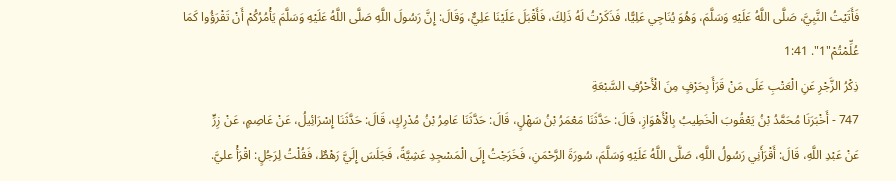فَأَتَيْتُ النَّبِيَّ، صَلَّى اللَّهُ عَلَيْهِ وَسَلَّمَ، وَهُوَ يُنَاجِي عَلِيًّا، فَذَكَرْتُ لَهُ ذَلِكَ، فَأَقْبَلَ عَلَيْنَا عَلِيٌّ، وَقَالَ: إِنَّ رَسُولَ اللَّهِ صَلَّى اللَّهُ عَلَيْهِ وَسَلَّمَ يَأْمُرُكُمْ أَنْ تَقْرَؤُوا كَمَا عُلِّمْتُمْ"1". 1:41
ذِكْرُ الزَّجْرِ عَنِ الْعَتْبِ عَلَى مَنْ قَرَأَ بِحَرْفٍ مِنَ الْأَحْرُفِ السَّبْعَةِ
747 - أَخْبَرَنَا مُحَمَّدُ بْنُ يَعْقُوبَ الْخَطِيبُ بِالْأَهْوَازِ، قَالَ: حَدَّثَنَا مَعْمَرُ بْنُ سَهْلٍ، قَالَ: حَدَّثَنَا عَامِرُ بْنُ مُدْرِكٍ، قَالَ: حَدَّثَنَا إِسْرَائِيلُ، عَنْ عَاصِمٍ، عَنْ زِرٍّ
عَنْ عَبْدِ اللَّهِ، قَالَ: أَقْرَأَنِي رَسُولُ اللَّهِ، صَلَّى اللَّهُ عَلَيْهِ وَسَلَّمَ، سُورَةَ الرَّحْمَنِ، فَخَرَجْتُ إِلَى الْمَسْجِدِ عَشِيَّةً، فَجَلَسَ إِلَيَّ رَهْطٌ، فَقُلْتُ لِرَجُلٍ: اقْرَأْ عليَّ.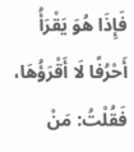فَإِذَا هُوَ يَقْرَأُ أَحْرُفًا لَا أَقْرَؤُهَا، فَقُلْتُ: مَنْ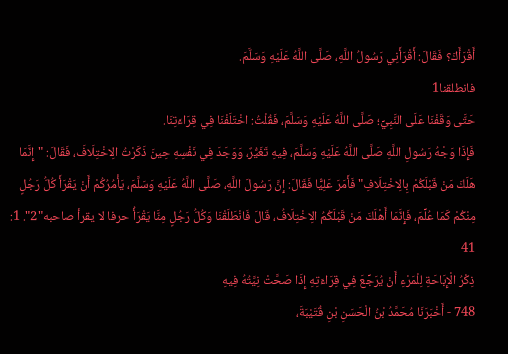أَقْرَأَكَ؟ فَقَالَ: أَقْرَأَنِي رَسُولُ اللَّهِ، صَلَّى اللَّهُ عَلَيْهِ وَسَلَّمَ.
فانطلقنا1
حَتَّى وَقَفْنَا عَلَى النَّبِيِّ؛ صَلَّى اللَّهُ عَلَيْهِ وَسَلَّمَ، فَقُلْتُ: اخْتَلَفْنَا فِي قِرَاءَتِنَا.
فَإِذَا وَجْهُ رَسُولِ اللَّهِ صَلَّى اللَّهُ عَلَيْهِ وَسَلَّمَ، فِيهِ تَغَيُّرٌ، وَوَجَدَ فِي نَفْسِهِ حِينَ ذَكَرْتُ الِاخْتِلَافَ، فَقَالَ: "إِنَّمَا هَلَكَ مَنْ قَبْلَكُمْ بِالِاخْتِلَافِ" فَأَمَرَ عَلِيًّا فَقَالَ: إِنَّ رَسُولَ اللَّهِ، صَلَّى اللَّهُ عَلَيْهِ وَسَلَّمَ، يَأْمُرُكُمْ أَنْ يَقْرَأَ كُلُّ رَجُلٍ مِنْكُمْ كَمَا عُلِّمَ، فَإِنَّمَا أَهْلَكَ مَنْ قَبْلَكُمُ الِاخْتِلَافُ، قَالَ فَانْطَلَقْنَا وَكُلُّ رَجُلٍ مِنَّا يَقْرَأُ حرفا لا يقرأ صاحبه"2". 1: 41
ذِكْرُ الْإِبَاحَةِ لِلْمَرْءِ أَنْ يُرَجِّعَ فِي قِرَاءَتِهِ إِذَا صَحَّتْ نِيَّتُهُ فِيهِ
748 - أَخْبَرَنَا مُحَمَّدُ بْنُ الْحَسَنِ بْنِ قُتَيْبَةَ،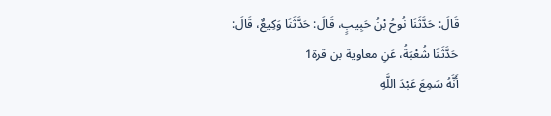قَالَ: حَدَّثَنَا نُوحُ بْنُ حَبِيبٍ، قَالَ: حَدَّثَنَا وَكِيعٌ، قَالَ: حَدَّثَنَا شُعْبَةُ، عَنِ معاوية بن قرة1
أَنَّهُ سَمِعَ عَبْدَ اللَّهِ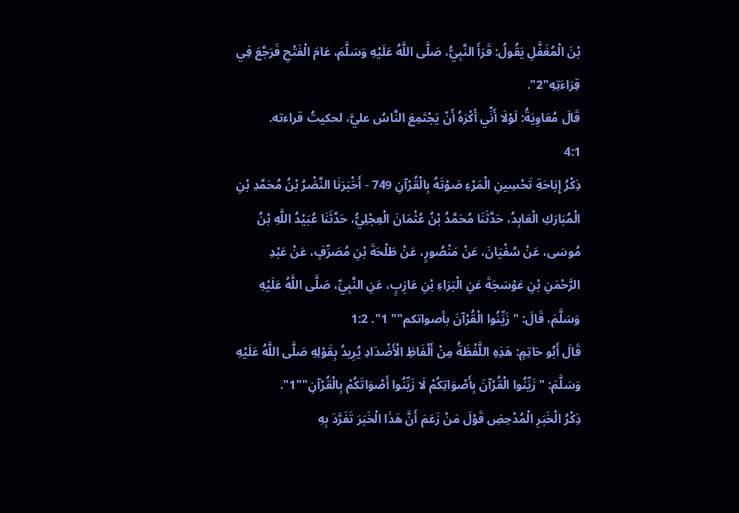بْنَ الْمُغَفَّلِ يَقُولُ: قَرَأَ النَّبِيُّ، صَلَّى اللَّهُ عَلَيْهِ وَسَلَّمَ، عَامَ الْفَتْحِ فَرَجَّعَ فِي قِرَاءَتِهِ"2".
قَالَ مُعَاوِيَةُ: لَوْلَا أَنِّي أَكْرَهُ أَنْ يَجْتَمِعَ النَّاسُ عليَّ، لحكيتُ قراءته.
4:1
ذِكْرُ إِبَاحَةِ تَحْسِينِ الْمَرْءِ صَوْتَهُ بِالْقُرْآنِ 749 - أَخْبَرَنَا النَّضْرُ بْنُ مُحَمَّدِ بْنِ الْمُبَارَكِ الْعَابِدُ، حَدَّثَنَا مُحَمَّدُ بْنُ عُثْمَانَ الْعِجْلِيُّ، حَدَّثَنَا عُبَيْدُ اللَّهِ بْنُ مُوسَى، عَنْ سُفْيَانَ، عَنْ مَنْصُورٍ، عَنْ طَلْحَةَ بْنِ مُصَرِّفٍ، عَنْ عَبْدِ الرَّحْمَنِ بْنِ عَوْسَجَةَ عَنِ الْبَرَاءِ بْنِ عَازِبٍ، عَنِ النَّبِيِّ، صَلَّى اللَّهُ عَلَيْهِ وَسَلَّمَ، قَالَ: "زَيِّنُوا الْقُرْآنَ بأصواتكم"" 1". 1:2
قَالَ أَبُو حَاتِمٍ: هَذِهِ اللَّفْظَةُ مِنْ أَلْفَاظِ الْأَضْدَادِ يُرِيدُ بِقَوْلِهِ صَلَّى اللَّهُ عَلَيْهِ وَسَلَّمَ: "زَيِّنُوا الْقُرْآنَ بِأَصْوَاتِكُمْ لَا زَيِّنُوا أَصْوَاتَكُمْ بِالْقُرْآنِ""1".
ذِكْرُ الْخَبَرِ الْمُدْحِضِ قَوْلَ مَنْ زَعَمَ أَنَّ هَذَا الْخَبَرَ تَفَرَّدَ بِهِ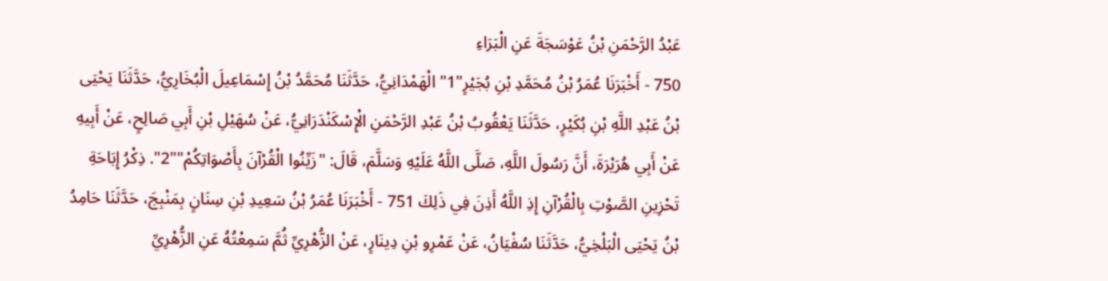عَبْدُ الرَّحْمَنِ بْنُ عَوْسَجَةَ عَنِ الْبَرَاءِ
750 - أَخْبَرَنَا عُمَرُ بْنُ مُحَمَّدِ بْنِ بُجَيْرٍ"1" الْهَمْدَانِيُّ، حَدَّثَنَا مُحَمَّدُ بْنُ إِسْمَاعِيلَ الْبُخَارِيُّ، حَدَّثَنَا يَحْيَى بْنُ عَبْدِ اللَّهِ بْنِ بُكَيْرٍ، حَدَّثَنَا يَعْقُوبُ بْنُ عَبْدِ الرَّحْمَنِ الْإِسْكَنْدَرَانِيُّ، عَنْ سُهَيْلِ بْنِ أَبِي صَالِحٍ، عَنْ أَبِيهِ عَنْ أَبِي هُرَيْرَةَ، أَنَّ رَسُولَ اللَّهِ، صَلَّى اللَّهُ عَلَيْهِ وَسَلَّمَ، قَالَ: "زَيِّنُوا الْقُرْآنَ بِأَصْوَاتِكُمْ""2". ذِكْرُ إِبَاحَةِ تَحْزِينِ الصَّوْتِ بِالْقُرْآنِ إِذِ اللَّهُ أَذِنَ فِي ذَلِكَ 751 - أَخْبَرَنَا عُمَرُ بْنُ سَعِيدِ بْنِ سِنَانٍ بِمَنْبِجَ، حَدَّثَنَا حَامِدُ بْنُ يَحْيَى الْبَلْخِيُّ، حَدَّثَنَا سُفْيَانُ، عَنْ عَمْرِو بْنِ دِينَارٍ، عَنْ الزُّهْرِيِّ ثُمَّ سَمِعْتُهُ عَنِ الزُّهْرِيِّ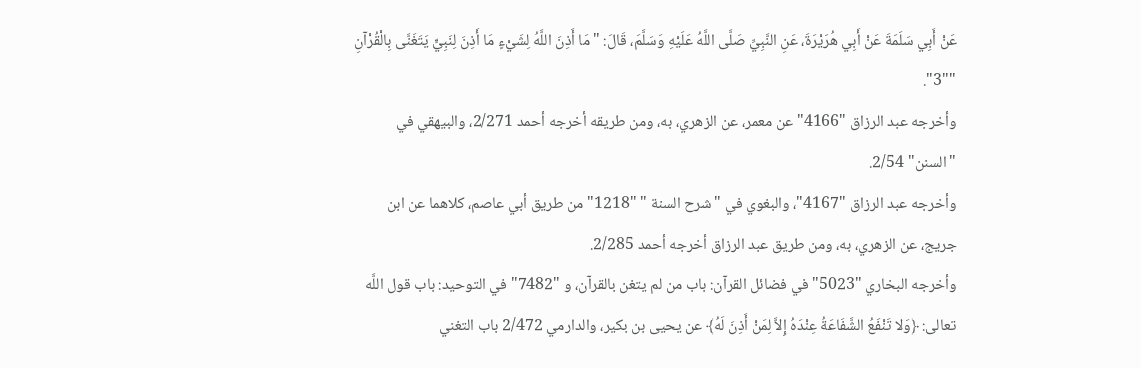عَنْ أَبِي سَلَمَةَ عَنْ أَبِي هُرَيْرَةَ، عَنِ النَّبِيِّ صَلَّى اللَّهُ عَلَيْهِ وَسَلَّمَ، قَالَ: "مَا أَذِنَ اللَّهُ لِشَيْءٍ مَا أَذِنَ لِنَبِيٍّ يَتَغَنَّى بِالْقُرْآنِ ""3".
وأخرجه عبد الرزاق "4166" عن معمر، عن الزهري، به، ومن طريقه أخرجه أحمد 2/271، والبيهقي في "السنن" 2/54.
وأخرجه عبد الرزاق "4167"، والبغوي في "شرح السنة " "1218" من طريق أبي عاصم، كلاهما عن ابن جريج، عن الزهري، به، ومن طريق عبد الرزاق أخرجه أحمد 2/285.
وأخرجه البخاري "5023" في فضائل القرآن: باب من لم يتغن بالقرآن، و "7482" في التوحيد: باب قول اللَّه تعالى: ﴿وَلا تَنْفَعُ الشَّفَاعَةُ عِنْدَهُ إِلاَّ لِمَنْ أَذِنَ لَهُ﴾ عن يحيى بن بكير، والدارمي 2/472 باب التغني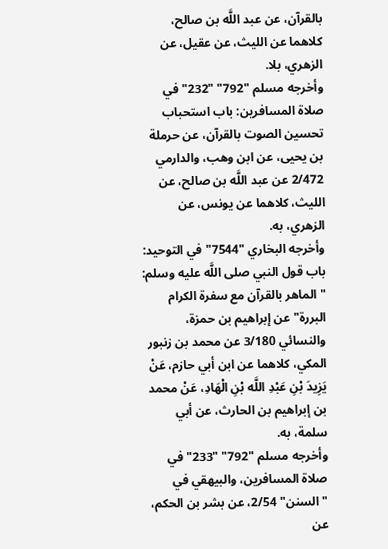بالقرآن، عن عبد اللَّه بن صالح، كلاهما عن الليث، عن عقيل، عن الزهري، بلا.
وأخرجه مسلم "792" "232" في صلاة المسافرين: باب استحباب تحسين الصوت بالقرآن، عن حرملة بن يحيى، عن ابن وهب، والدارمي 2/472 عن عبد اللَّه بن صالح، عن الليث، كلاهما عن يونس، عن الزهري، به.
وأخرجه البخاري "7544" في التوحيد: باب قول النبي صلى اللَّه عليه وسلم: "الماهر بالقرآن مع سفرة الكرام البررة" عن إبراهيم بن حمزة، والنسائي 3/180 عن محمد بن زنبور المكي، كلاهما عن ابن أبي حازم، عَنْ يَزِيدَ بْنِ عَبْدِ اللَّه بْنِ الْهَادِ، عَنْ محمد بن إبراهيم بن الحارث، عن أبي سلمة، به.
وأخرجه مسلم "792" "233" في صلاة المسافرين، والبيهقي في "السنن" 2/54، عن بشر بن الحكم، عن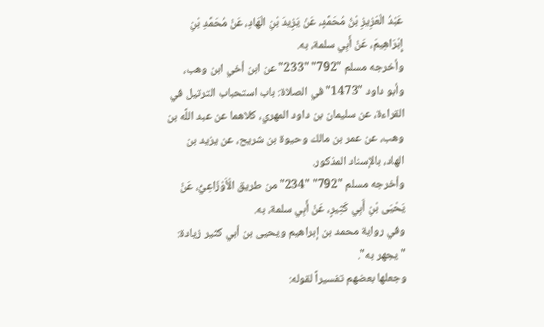عَبْدُ الْعَزِيزِ بْنُ مُحَمَّدٍ، عَنْ يَزِيدَ بْنِ الْهَادِ، عَنْ مُحَمَّدِ بْنِ إِبْرَاهِيمَ، عَنْ أَبِي سلمة، به.
وأخرجه مسلم "792" "233" عن ابن أخي ابن وهب، وأبو داود "1473" في الصلاة: باب استحباب الترتيل في القراءة، عن سليمان بن داود المهري، كلاهما عن عبد اللَّه بن وهب، عن عمر بن مالك وحيوة بن شريح، عن يزيد بن الهاد، بالإسناد المذكور.
وأخرجه مسلم "792" "234" من طريق الْأَوْزَاعِيُّ، عَنْ يَحْيَى بْنِ أَبِي كَثِيرٍ، عَنْ أَبِي سلمة، به.
وفي رواية محمد بن إبراهيم ويحيى بن أبي كثير زيادة: "يجهر به".
وجعلها بعضهم تفسيراً لقوله: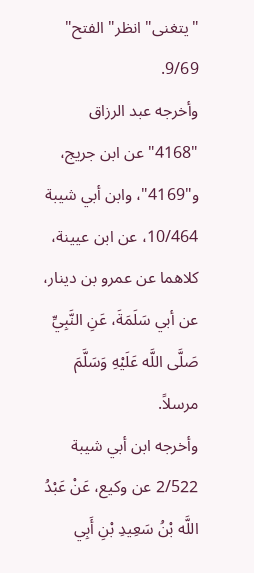"يتغنى" انظر" الفتح" 9/69.
وأخرجه عبد الرزاق "4168" عن ابن جريج، و"4169"، وابن أبي شيبة 10/464، عن ابن عيينة، كلاهما عن عمرو بن دينار، عن أبي سَلَمَةَ، عَنِ النَّبِيِّ صَلَّى اللَّه عَلَيْهِ وَسَلَّمَ مرسلاً.
وأخرجه ابن أبي شيبة 2/522 عن وكيع، عَنْ عَبْدُ اللَّه بْنُ سَعِيدِ بْنِ أَبِي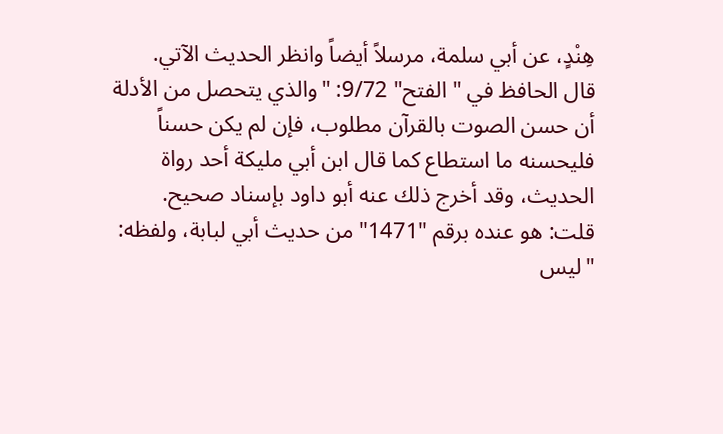هِنْدٍ، عن أبي سلمة، مرسلاً أيضاً وانظر الحديث الآتي.
قال الحافظ في " الفتح" 9/72: "والذي يتحصل من الأدلة أن حسن الصوت بالقرآن مطلوب، فإن لم يكن حسناً فليحسنه ما استطاع كما قال ابن أبي مليكة أحد رواة الحديث، وقد أخرج ذلك عنه أبو داود بإسناد صحيح.
قلت: هو عنده برقم "1471" من حديث أبي لبابة، ولفظه: "ليس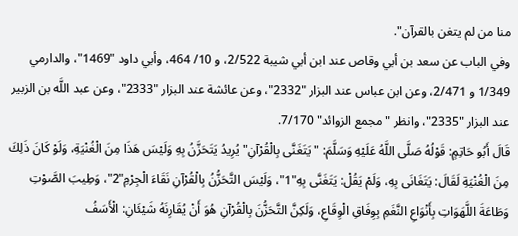منا من لم يتغن بالقرآن".
وفي الباب عن سعد بن أبي وقاص عند ابن أبي شيبة 2/522، و 10/ 464، وأبي داود "1469"، والدارمي 1/349 و 2/471، وعن ابن عباس عند البزار "2332"، وعن عائشة عند البزار "2333"، وعن عبد اللَّه بن الزبير عند البزار "2335"، وانظر "مجمع الزوائد" 7/170.
قَالَ أَبُو حَاتِمٍ: قَوْلُهُ صَلَّى اللَّهُ عَلَيْهِ وَسَلَّمَ: "يَتَغَنَّى بِالْقُرْآنِ" يُرِيدُ يَتَحَزَّنُ بِهِ وَلَيْسَ هَذَا مِنَ الْغُنْيَةِ، وَلَوْ كَانَ ذَلِكَ مِنَ الْغُنْيَةِ لَقَالَ: يَتَغَانَى بِهِ، وَلَمْ يَقُلْ: يَتَغَنَّى بِهِ"1"، وَلَيْسَ التَّحَزُّنُ بِالْقُرْآنِ نَقَاءَ الْجِرْمِ"2"، وَطِيبَ الصَّوْتِ وَطَاعَةَ اللَّهَوَاتِ بِأَنْوَاعِ النَّغَمِ بِوِفَاقِ الْوِقَاعِ، وَلَكِنَّ التَّحَزُّنَ بِالْقُرْآنِ هُوَ أَنْ يُقَارِنَهُ شَيْئَانِ: الْأَسَفُ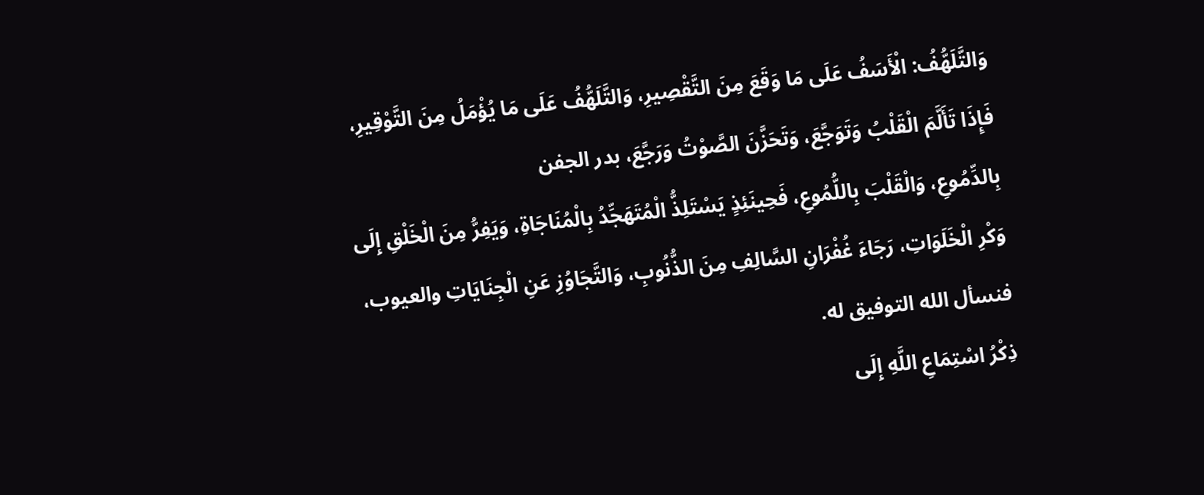وَالتَّلَهُّفُ: الْأَسَفُ عَلَى مَا وَقَعَ مِنَ التَّقْصِيرِ، وَالتَّلَهُّفُ عَلَى مَا يُؤْمَلُ مِنَ التَّوْقِيرِ، فَإِذَا تَأَلَّمَ الْقَلْبُ وَتَوَجَّعَ، وَتَحَزَّنَ الصَّوْتُ وَرَجَّعَ، بدر الجفن
بِالدِّمُوعِ، وَالْقَلْبَ بِاللُّمُوعِ، فَحِينَئِذٍ يَسْتَلِذُّ الْمُتَهَجِّدُ بِالْمُنَاجَاةِ، وَيَفِرُّ مِنَ الْخَلْقِ إِلَى وَكْرِ الْخَلَوَاتِ، رَجَاءَ غُفْرَانِ السَّالِفِ مِنَ الذُّنُوبِ، وَالتَّجَاوُزِ عَنِ الْجِنَايَاتِ والعيوب، فنسأل الله التوفيق له.
ذِكْرُ اسْتِمَاعِ اللَّهِ إِلَى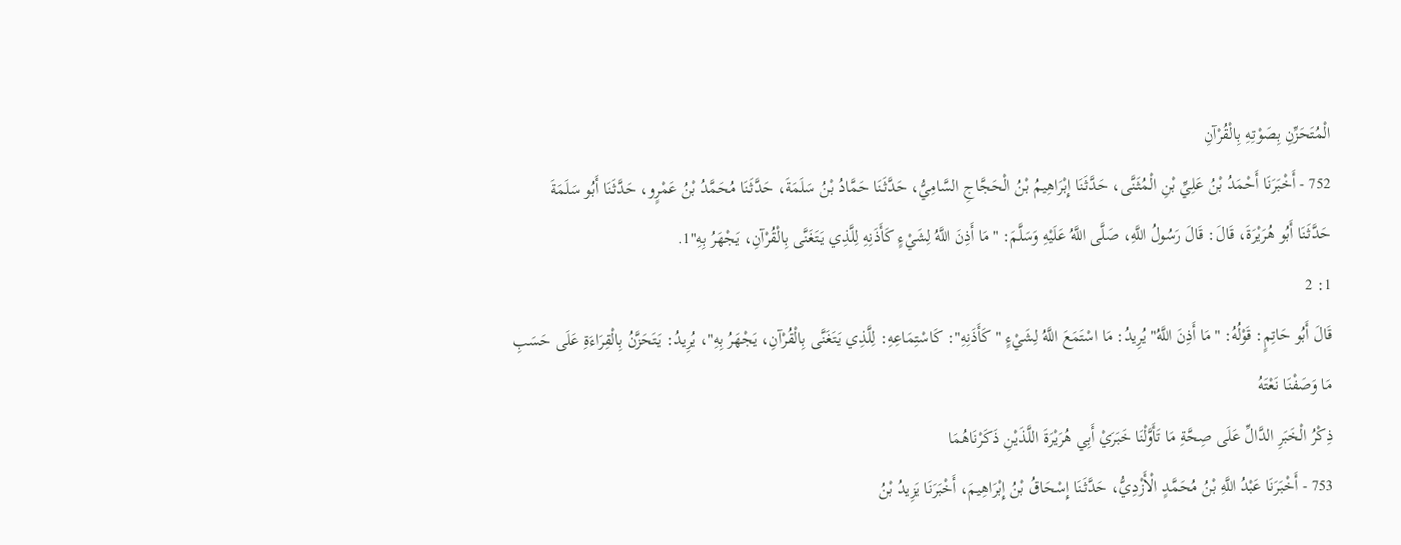الْمُتَحَزِّنِ بِصَوْتِهِ بِالْقُرْآنِ
752 - أَخْبَرَنَا أَحْمَدُ بْنُ عَلِيِّ بْنِ الْمُثَنَّى، حَدَّثَنَا إِبْرَاهِيمُ بْنُ الْحَجَّاجِ السَّامِيُّ، حَدَّثَنَا حَمَّادُ بْنُ سَلَمَةَ، حَدَّثَنَا مُحَمَّدُ بْنُ عَمْرٍو، حَدَّثَنَا أَبُو سَلَمَةَ
حَدَّثَنَا أَبُو هُرَيْرَةَ، قَالَ: قَالَ رَسُولُ اللَّهِ، صَلَّى اللَّهُ عَلَيْهِ وَسَلَّمَ: "مَا أَذِنَ اللَّهُ لِشَيْءٍ كَأَذَنِهِ لِلَّذِي يَتَغَنَّى بِالْقُرْآنِ، يَجْهَرُ بِهِ"1.
1: 2
قَالَ أَبُو حَاتِمٍ: قَوْلُهُ: "مَا أَذِنَ اللَّهُ" يُرِيدُ: مَا اسْتَمَعَ اللَّهُ لِشَيْءٍ "كَأَذَنِهِ": كَاسْتِمَاعِهِ: لِلَّذِي يَتَغَنَّى بِالْقُرْآنِ، يَجْهَرُ بِهِ"، يُرِيدُ: يَتَحَزَّنُ بِالْقِرَاءَةِ عَلَى حَسَبِ مَا وَصَفْنَا نَعْتَهُ
ذِكْرُ الْخَبَرِ الدَّالِّ عَلَى صِحَّةِ مَا تَأَوَّلْنَا خَبَرَيْ أَبِي هُرَيْرَةَ اللَّذَيْنِ ذَكَرْنَاهُمَا
753 - أَخْبَرَنَا عَبْدُ اللَّهِ بْنُ مُحَمَّدٍ الْأَزْدِيُّ، حَدَّثَنَا إِسْحَاقُ بْنُ إِبْرَاهِيمَ، أَخْبَرَنَا يَزِيدُ بْنُ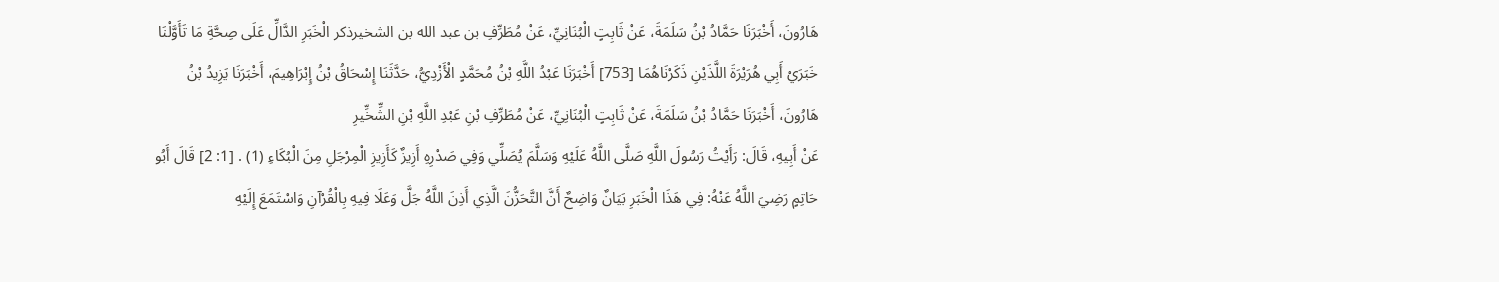هَارُونَ، أَخْبَرَنَا حَمَّادُ بْنُ سَلَمَةَ، عَنْ ثَابِتٍ الْبُنَانِيِّ، عَنْ مُطَرِّفِ بن عبد الله بن الشخيرذكر الْخَبَرِ الدَّالِّ عَلَى صِحَّةِ مَا تَأَوَّلْنَا خَبَرَيْ أَبِي هُرَيْرَةَ اللَّذَيْنِ ذَكَرْنَاهُمَا [753] أَخْبَرَنَا عَبْدُ اللَّهِ بْنُ مُحَمَّدٍ الْأَزْدِيُّ، حَدَّثَنَا إِسْحَاقُ بْنُ إِبْرَاهِيمَ، أَخْبَرَنَا يَزِيدُ بْنُ هَارُونَ، أَخْبَرَنَا حَمَّادُ بْنُ سَلَمَةَ، عَنْ ثَابِتٍ الْبُنَانِيِّ، عَنْ مُطَرِّفِ بْنِ عَبْدِ اللَّهِ بْنِ الشِّخِّيرِ
عَنْ أَبِيهِ، قَالَ: رَأَيْتُ رَسُولَ اللَّهِ صَلَّى اللَّهُ عَلَيْهِ وَسَلَّمَ يُصَلِّي وَفِي صَدْرِهِ أَزِيزٌ كَأَزِيزِ الْمِرْجَلِ مِنَ الْبُكَاءِ (1) . [1: 2] قَالَ أَبُو حَاتِمٍ رَضِيَ اللَّهُ عَنْهُ: فِي هَذَا الْخَبَرِ بَيَانٌ وَاضِحٌ أَنَّ التَّحَزُّنَ الَّذِي أَذِنَ اللَّهُ جَلَّ وَعَلَا فِيهِ بِالْقُرْآنِ وَاسْتَمَعَ إِلَيْهِ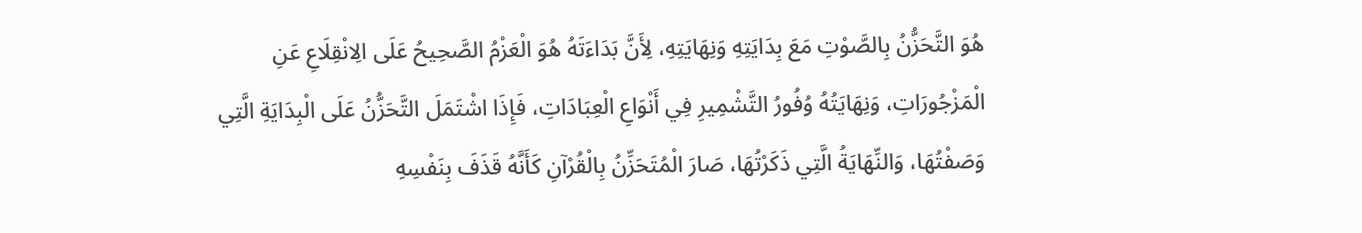هُوَ التَّحَزُّنُ بِالصَّوْتِ مَعَ بِدَايَتِهِ وَنِهَايَتِهِ، لِأَنَّ بَدَاءَتَهُ هُوَ الْعَزْمُ الصَّحِيحُ عَلَى الِانْقِلَاعِ عَنِ الْمَزْجُورَاتِ، وَنِهَايَتُهُ وُفُورُ التَّشْمِيرِ فِي أَنْوَاعِ الْعِبَادَاتِ، فَإِذَا اشْتَمَلَ التَّحَزُّنُ عَلَى الْبِدَايَةِ الَّتِي وَصَفْتُهَا، وَالنِّهَايَةُ الَّتِي ذَكَرْتُهَا، صَارَ الْمُتَحَزِّنُ بِالْقُرْآنِ كَأَنَّهُ قَذَفَ بِنَفْسِهِ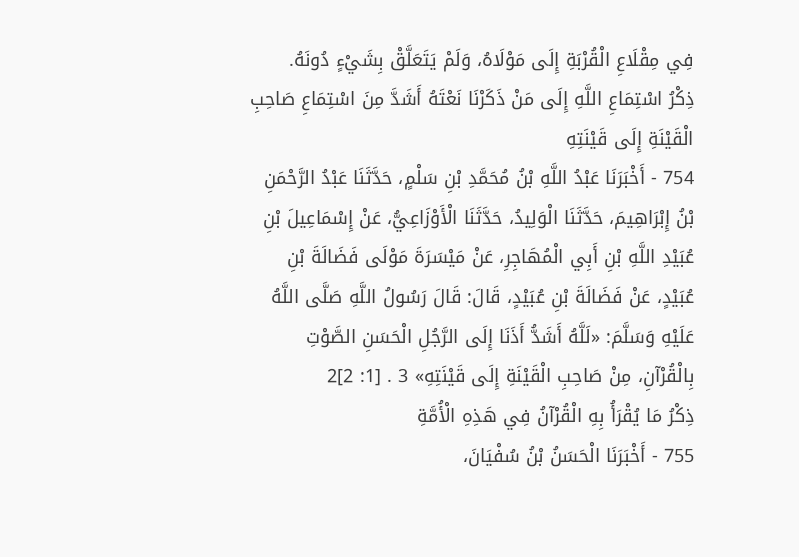فِي مِقْلَاعِ الْقُرْبَةِ إِلَى مَوْلَاهُ، وَلَمْ يَتَعَلَّقْ بِشَيْءٍ دُونَهُ.
ذِكْرُ اسْتِمَاعِ اللَّهِ إِلَى مَنْ ذَكَرْنَا نَعْتَهُ أَشَدَّ مِنَ اسْتِمَاعِ صَاحِبِ الْقَيْنَةِ إِلَى قَيْنَتِهِ
754 - أَخْبَرَنَا عَبْدُ اللَّهِ بْنُ مُحَمَّدِ بْنِ سَلْمٍ، حَدَّثَنَا عَبْدُ الرَّحْمَنِ بْنُ إِبْرَاهِيمَ، حَدَّثَنَا الْوَلِيدُ، حَدَّثَنَا الْأَوْزَاعِيُّ، عَنْ إِسْمَاعِيلَ بْنِ عُبَيْدِ اللَّهِ بْنِ أَبِي الْمُهَاجِرِ، عَنْ مَيْسَرَةَ مَوْلَى فَضَالَةَ بْنِ عُبَيْدٍ، عَنْ فَضَالَةَ بْنِ عُبَيْدٍ، قَالَ: قَالَ رَسُولُ اللَّهِ صَلَّى اللَّهُ عَلَيْهِ وَسَلَّمَ: «لَلَّهُ أَشَدُّ أَذَنَا إِلَى الرَّجُلِ الْحَسَنِ الصَّوْتِ بِالْقُرْآنِ، مِنْ صَاحِبِ الْقَيْنَةِ إِلَى قَيْنَتِهِ» 3 . [1: 2]2
ذِكْرُ مَا يُقْرَأُ بِهِ الْقُرْآنُ فِي هَذِهِ الْأُمَّةِ
755 - أَخْبَرَنَا الْحَسَنُ بْنُ سُفْيَانَ،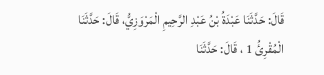قَالَ: حَدَّثَنَا عَبْدَةُ بْنُ عَبْدِ الرَّحِيمِ الْمَرْوَزِيُّ، قَالَ: حَدَّثَنَا الْمُقْرِئُ 1 ، قَالَ: حَدَّثَنَا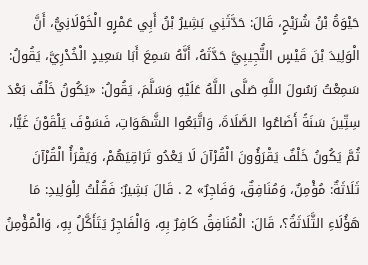حَيْوَةُ بْنُ شُرَيْحٍ، قَالَ: حَدَّثَنِي بَشِيرُ بْنُ أَبِي عَمْرٍو الْخَوْلَانِيُّ، أَنَّ الْوَلِيدَ بْنَ قَيْسٍ التُّجِيبِيَّ حَدَّثَهُ، أَنَّهُ سَمِعَ أَبَا سَعِيدٍ الْخُدْرِيَّ، يَقُولُ: سَمِعْتُ رَسُولَ اللَّهِ صَلَّى اللَّهُ عَلَيْهِ وَسَلَّمَ، يَقُولُ: «يَكُونُ خَلْفٌ بَعْدَ سِتِّينَ سَنَةً أَضَاعُوا الصَّلَاةَ، وَاتَّبَعُوا الشَّهَوَاتِ، فَسَوْفَ يَلْقَوْنَ غَيًّا، ثُمَّ يَكُونُ خَلْفٌ يَقْرَؤُونَ الْقُرْآنَ لَا يَعْدُو تَرَاقِيَهُمْ، وَيَقْرَأُ الْقُرْآنَ ثَلَاثَةٌ: مُؤْمِنٌ، وَمُنَافِقٌ، وَفَاجِرٌ» 2 . قَالَ بَشِيرٌ: فَقُلْتُ لِلْوَلِيدِ: مَا هَؤُلَاءِ الثَّلَاثَةُ؟، قَالَ: الْمُنَافِقُ كَافِرٌ بِهِ، وَالْفَاجِرُ يَتَأَكَّلُ بِهِ، وَالْمُؤْمِنُ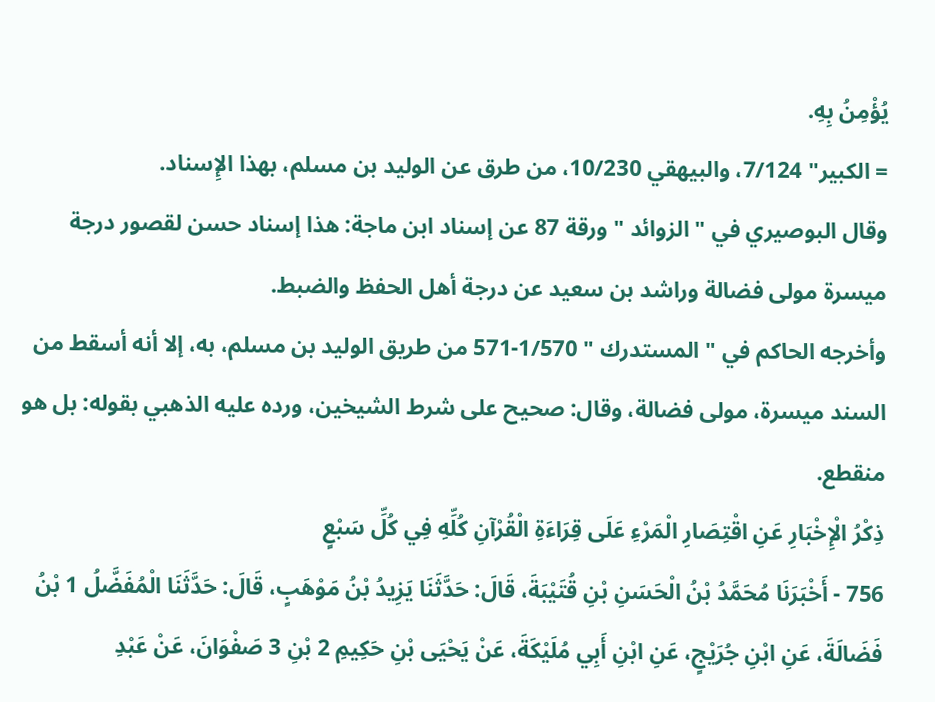يُؤْمِنُ بِهِ.
= الكبير" 7/124، والبيهقي 10/230، من طرق عن الوليد بن مسلم، بهذا الإِسناد.
وقال البوصيري في " الزوائد " ورقة 87 عن إسناد ابن ماجة: هذا إسناد حسن لقصور درجة ميسرة مولى فضالة وراشد بن سعيد عن درجة أهل الحفظ والضبط.
وأخرجه الحاكم في " المستدرك " 1/570-571 من طريق الوليد بن مسلم، به، إلا أنه أسقط من السند ميسرة، مولى فضالة، وقال: صحيح على شرط الشيخين، ورده عليه الذهبي بقوله: بل هو منقطع.
ذِكْرُ الْإِخْبَارِ عَنِ اقْتِصَارِ الْمَرْءِ عَلَى قِرَاءَةِ الْقُرْآنِ كُلِّهِ فِي كُلِّ سَبْعٍ
756 - أَخْبَرَنَا مُحَمَّدُ بْنُ الْحَسَنِ بْنِ قُتَيْبَةَ، قَالَ: حَدَّثَنَا يَزِيدُ بْنُ مَوْهَبٍ، قَالَ: حَدَّثَنَا الْمُفَضَّلُ 1 بْنُ فَضَالَةَ، عَنِ ابْنِ جُرَيْجٍ، عَنِ ابْنِ أَبِي مُلَيْكَةَ، عَنْ يَحْيَى بْنِ حَكِيمِ 2 بْنِ 3 صَفْوَانَ، عَنْ عَبْدِ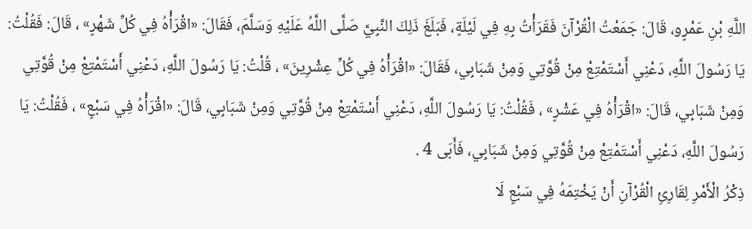اللَّهِ بْنِ عَمْرٍو، قَالَ: جَمَعْتُ الْقُرْآنَ فَقَرَأْتُ بِهِ فِي لَيْلَةٍ، فَبَلَغَ ذَلِكَ النَّبِيَّ صَلَّى اللَّهُ عَلَيْهِ وَسَلَّمَ، فَقَالَ: «اقْرَأْهُ فِي كُلِّ شَهْرٍ» ، قَالَ: فَقُلْتُ: يَا رَسُولَ اللَّهِ، دَعْنِي أَسْتَمْتِعْ مِنْ قُوَّتِي وَمِنْ شَبَابِي، فَقَالَ: «اقْرَأْهُ فِي كُلِّ عِشْرِينَ» ، قُلْتُ: يَا رَسُولَ اللَّهِ، دَعْنِي أَسْتَمْتِعْ مِنْ قُوَّتِي وَمِنْ شَبَابِي، قَالَ: «اقْرَأْهُ فِي عَشْرٍ» ، فَقُلْتُ: يَا رَسُولَ اللَّهِ، دَعْنِي أَسْتَمْتِعْ مِنْ قُوَّتِي وَمِنْ شَبَابِي، قَالَ: «اقْرَأْهُ فِي سَبْعٍ» ، فَقُلْتُ: يَا رَسُولَ اللَّهِ، دَعْنِي أَسْتَمْتِعْ مِنْ قُوَّتِي وَمِنْ شَبَابِي، فَأَبَى 4 .
ذِكْرُ الْأَمْرِ لِقَارِئِ الْقُرْآنِ أَنْ يَخْتِمَهُ فِي سَبْعٍ لَا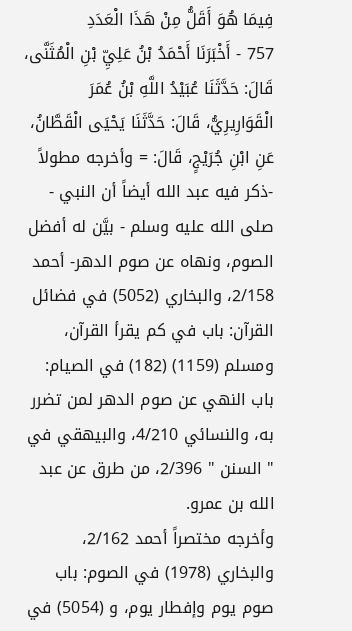فِيمَا هُوَ أَقَلُّ مِنْ هَذَا الْعَدَدِ
757 - أَخْبَرَنَا أَحْمَدُ بْنُ عَلِيِّ بْنِ الْمُثَنَّى، قَالَ: حَدَّثَنَا عُبَيْدُ اللَّهِ بْنُ عُمَرَ الْقَوَارِيرِيُّ، قَالَ: حَدَّثَنَا يَحْيَى الْقَطَّانُ، عَنِ ابْنِ جُرَيْجٍ، قَالَ: = وأخرجه مطولاً -ذكر فيه عبد الله أيضاً أن النبي - صلى الله عليه وسلم - بيَّن له أفضل الصوم، ونهاه عن صوم الدهر- أحمد 2/158، والبخاري (5052) في فضائل القرآن: باب في كم يقرأ القرآن، ومسلم (1159) (182) في الصيام: باب النهي عن صوم الدهر لمن تضرر به، والنسائي 4/210، والبيهقي في " السنن " 2/396، من طرق عن عبد الله بن عمرو.
وأخرجه مختصراً أحمد 2/162، والبخاري (1978) في الصوم: باب صوم يوم وإفطار يوم، و (5054) في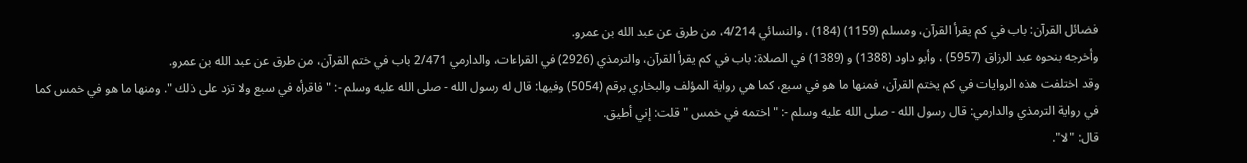فضائل القرآن: باب في كم يقرأ القرآن، ومسلم (1159) (184) ، والنسائي 4/214، من طرق عن عبد الله بن عمرو.
وأخرجه بنحوه عبد الرزاق (5957) ، وأبو داود (1388) و (1389) في الصلاة: باب في كم يقرأ القرآن، والترمذي (2926) في القراءات، والدارمي 2/471 باب في ختم القرآن، من طرق عن عبد الله بن عمرو.
وقد اختلفت هذه الروايات في كم يختم القرآن، فمنها ما هو في سبع، كما هي رواية المؤلف والبخاري برقم (5054) وفيها: قال له رسول الله - صلى الله عليه وسلم -: " فاقرأه في سبع ولا تزد على ذلك ". ومنها ما هو في خمس كما في رواية الترمذي والدارمي: قال رسول الله - صلى الله عليه وسلم -: " اختمه في خمس " قلت: إني أطيق.
قال: "لا".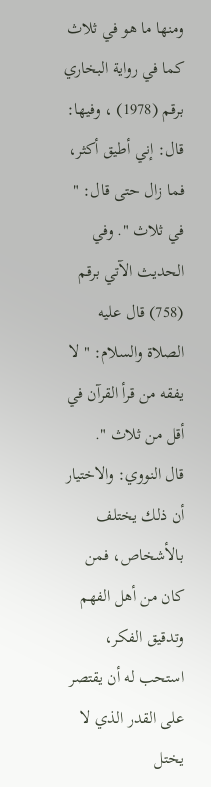ومنها ما هو في ثلاث كما في رواية البخاري برقم (1978) ، وفيها: قال: إني أطيق أكثر، فما زال حتى قال: " في ثلاث ". وفي الحديث الآتي برقم (758) قال عليه الصلاة والسلام: " لا يفقه من قرأ القرآن في أقل من ثلاث ".
قال النووي: والاختيار أن ذلك يختلف بالأشخاص، فمن كان من أهل الفهم وتدقيق الفكر، استحب له أن يقتصر على القدر الذي لا يختل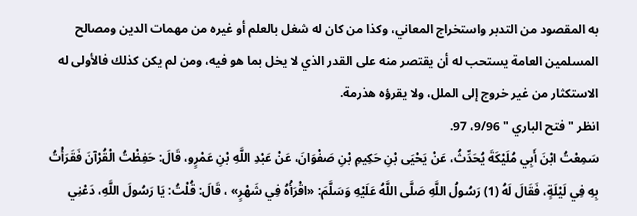به المقصود من التدبر واستخراج المعاني، وكذا من كان له شغل بالعلم أو غيره من مهمات الدين ومصالح المسلمين العامة يستحب له أن يقتصر منه على القدر الذي لا يخل بما هو فيه، ومن لم يكن كذلك فالأولى له الاستكثار من غير خروج إلى الملل، ولا يقرؤه هذرمة.
انظر " فتح الباري " 9/96، 97.
سَمِعْتُ ابْنَ أَبِي مُلَيْكَةَ يُحَدِّثُ، عَنْ يَحْيَى بْنِ حَكِيمِ بْنِ صَفْوَانَ، عَنْ عَبْدِ اللَّهِ بْنِ عَمْرٍو، قَالَ: حَفِظْتُ الْقُرْآنَ فَقَرَأْتُ بِهِ فِي لَيْلَةٍ، فَقَالَ لَهُ (1) رَسُولُ اللَّهِ صَلَّى اللَّهُ عَلَيْهِ وَسَلَّمَ: «اقْرَأْهُ فِي شَهْرٍ» ، قَالَ: قُلْتُ: يَا رَسُولَ اللَّهِ، دَعْنِي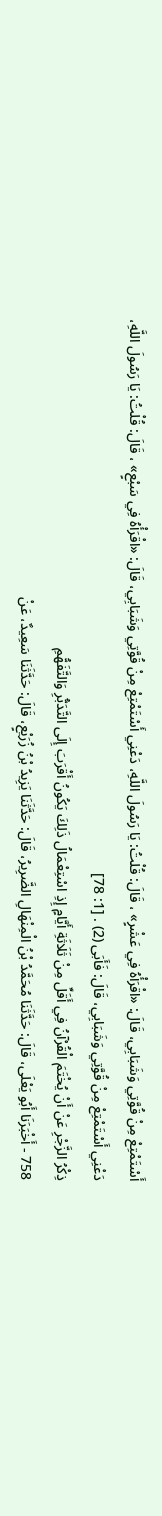أَسْتَمْتِعْ مِنْ قُوَّتِي وَشَبَابِي، قَالَ: «اقْرَأْهُ فِي عَشْرٍ» ، قَالَ: قُلْتُ: يَا رَسُولَ اللَّهِ، دَعْنِي أَسْتَمْتِعْ مِنْ قُوَّتِي وَشَبَابِي، قَالَ: «اقْرَأْهُ فِي سَبْعٍ» ، قَالَ: قُلْتُ: يَا رَسُولَ اللَّهِ، دَعْنِي أَسْتَمْتِعْ مِنْ قُوَّتِي وَشَبَابِي، قَالَ: فَأَبَى (2) . [1: 78]
ذِكْرُ الزَّجْرِ عَنْ أَنْ يُخْتَمَ الْقُرْآنُ فِي أَقَلِّ مِنْ ثَلَاثَةِ أَيَّامٍ إِذِ اسْتِعْمَالُ ذَلِكَ يَكُونُ أَقْرَبَ إِلَى التَّدَبُّرِ وَالتَّفَهُّمِ
758 - أَخْبَرَنَا أَبُو يَعْلَى، قَالَ: حَدَّثَنَا مُحَمَّدُ بْنُ الْمِنْهَالِ الضَّرِيرُ، قَالَ: حَدَّثَنَا يَزِيدُ بْنُ زُرَيْعٍ، قَالَ: حَدَّثَنَا سَعِيدٌ، عَنْ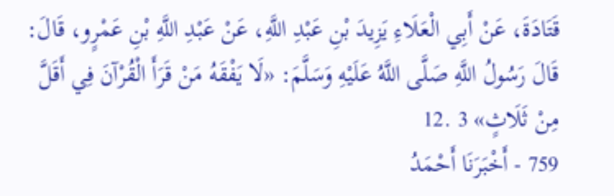قَتَادَةَ، عَنْ أَبِي الْعَلَاءِ يَزِيدَ بْنِ عَبْدِ اللَّهِ، عَنْ عَبْدِ اللَّهِ بْنِ عَمْرٍو، قَالَ: قَالَ رَسُولُ اللَّهِ صَلَّى اللَّهُ عَلَيْهِ وَسَلَّمَ: «لَا يَفْقَهُ مَنْ قَرَأَ الْقُرْآنَ فِي أَقَلَّ مِنْ ثَلَاثٍ» 3 .12
759 - أَخْبَرَنَا أَحْمَدُ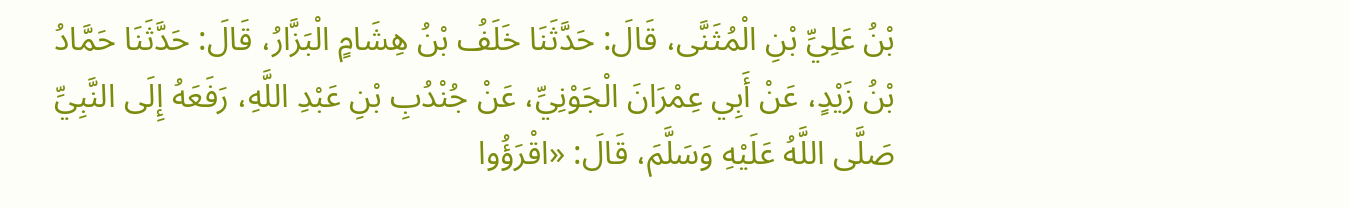بْنُ عَلِيِّ بْنِ الْمُثَنَّى، قَالَ: حَدَّثَنَا خَلَفُ بْنُ هِشَامٍ الْبَزَّارُ، قَالَ: حَدَّثَنَا حَمَّادُ بْنُ زَيْدٍ، عَنْ أَبِي عِمْرَانَ الْجَوْنِيِّ، عَنْ جُنْدُبِ بْنِ عَبْدِ اللَّهِ، رَفَعَهُ إِلَى النَّبِيِّ صَلَّى اللَّهُ عَلَيْهِ وَسَلَّمَ، قَالَ: «اقْرَؤُوا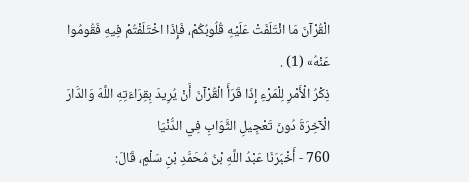الْقُرْآنَ مَا ائْتَلَفَتْ عَلَيْهِ قُلُوبُكُمْ، فَإِذَا اخْتَلَفْتُمْ فِيهِ فَقُومُوا عَنْهُ» (1) .
ذِكْرُ الْأَمْرِ لِلْمَرْءِ إِذَا قَرَأَ الْقُرْآنَ أَنْ يُرِيدَ بِقِرَاءَتِهِ اللَّهَ وَالدَّارَ الْآخِرَةَ دُونَ تَعْجِيلِ الثَّوَابِ فِي الدُّنْيَا
760 - أَخْبَرَنَا عَبْدُ اللَّهِ بْنُ مُحَمَّدِ بْنِ سَلْمٍ، قَالَ: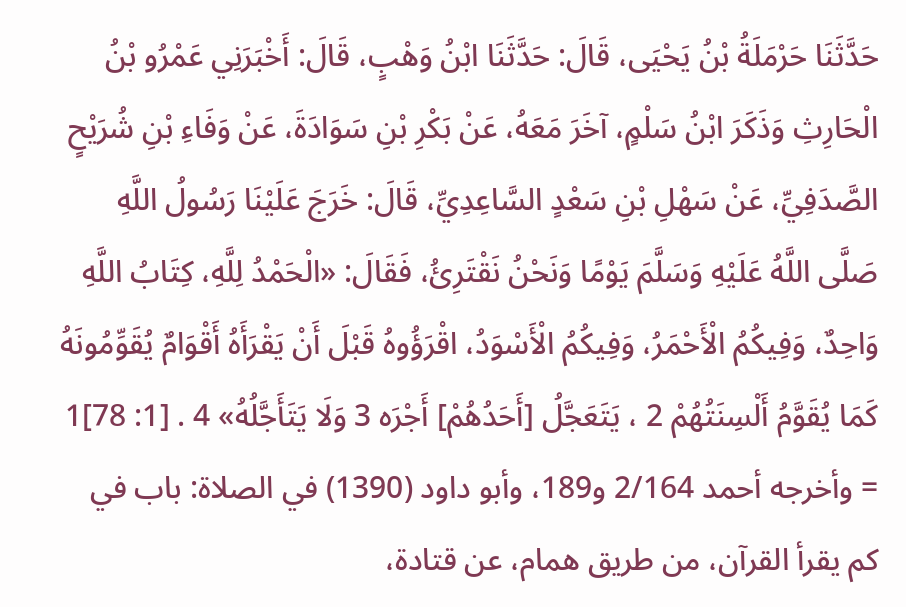حَدَّثَنَا حَرْمَلَةُ بْنُ يَحْيَى، قَالَ: حَدَّثَنَا ابْنُ وَهْبٍ، قَالَ: أَخْبَرَنِي عَمْرُو بْنُ الْحَارِثِ وَذَكَرَ ابْنُ سَلْمٍ، آخَرَ مَعَهُ، عَنْ بَكْرِ بْنِ سَوَادَةَ، عَنْ وَفَاءِ بْنِ شُرَيْحٍ الصَّدَفِيِّ، عَنْ سَهْلِ بْنِ سَعْدٍ السَّاعِدِيِّ، قَالَ: خَرَجَ عَلَيْنَا رَسُولُ اللَّهِ صَلَّى اللَّهُ عَلَيْهِ وَسَلَّمَ يَوْمًا وَنَحْنُ نَقْتَرِئُ، فَقَالَ: «الْحَمْدُ لِلَّهِ، كِتَابُ اللَّهِ وَاحِدٌ، وَفِيكُمُ الْأَحْمَرُ، وَفِيكُمُ الْأَسْوَدُ، اقْرَؤُوهُ قَبْلَ أَنْ يَقْرَأَهُ أَقْوَامٌ يُقَوِّمُونَهُ كَمَا يُقَوَّمُ أَلْسِنَتُهُمْ 2 ، يَتَعَجَّلُ [أَحَدُهُمْ] أَجْرَه 3 وَلَا يَتَأَجَّلُهُ» 4 . [1: 78]1 = وأخرجه أحمد 2/164 و189، وأبو داود (1390) في الصلاة: باب في كم يقرأ القرآن، من طريق همام، عن قتادة،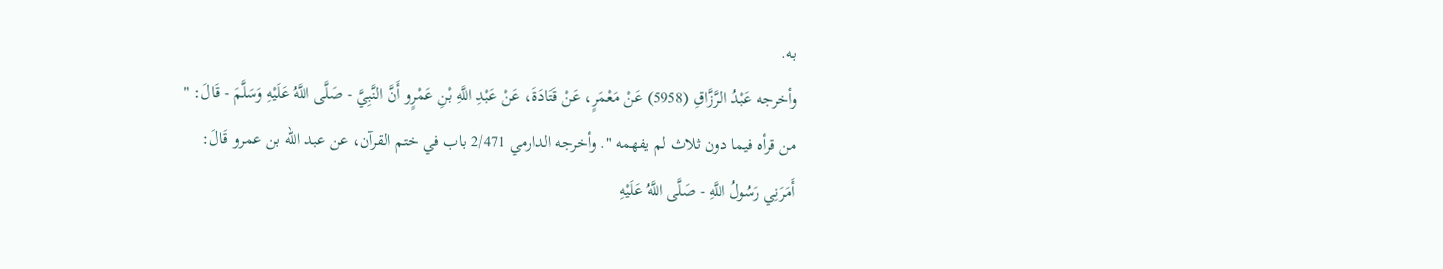به.
وأخرجه عَبْدُ الرَّزَّاقِ (5958) عَنْ مَعْمَرٍ، عَنْ قَتَادَةَ، عَنْ عَبْدِ اللَّهِ بْنِ عَمْرٍو أَنَّ النَّبِيَّ - صَلَّى اللَّهُ عَلَيْهِ وَسَلَّمَ - قَالَ: " من قرأه فيما دون ثلاث لم يفهمه ". وأخرجه الدارمي 2/471 باب في ختم القرآن، عن عبد الله بن عمرو قَالَ: أَمَرَنِي رَسُولُ اللَّهِ - صَلَّى اللَّهُ عَلَيْهِ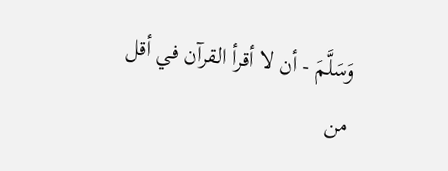وَسَلَّمَ - أن لا أقرأ القرآن في أقل من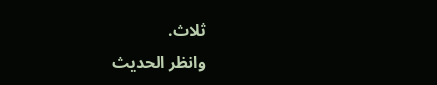ثلاث.
وانظر الحديث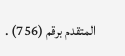المتقدم برقم (756) .